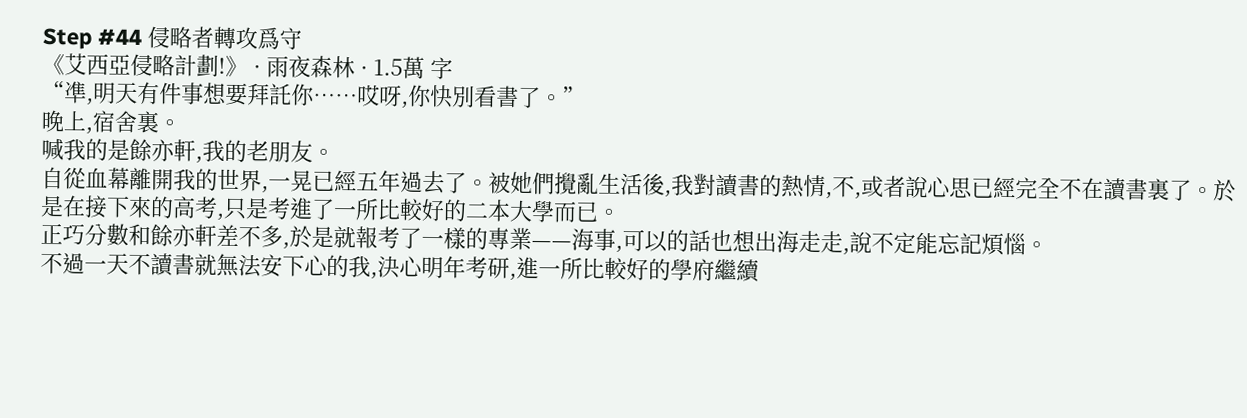Step #44 侵略者轉攻爲守
《艾西亞侵略計劃!》 · 雨夜森林 · 1.5萬 字
“凖,明天有件事想要拜託你……哎呀,你快別看書了。”
晚上,宿舍裏。
喊我的是餘亦軒,我的老朋友。
自從血幕離開我的世界,一晃已經五年過去了。被她們攪亂生活後,我對讀書的熱情,不,或者說心思已經完全不在讀書裏了。於是在接下來的高考,只是考進了一所比較好的二本大學而已。
正巧分數和餘亦軒差不多,於是就報考了一樣的專業——海事,可以的話也想出海走走,說不定能忘記煩惱。
不過一天不讀書就無法安下心的我,決心明年考研,進一所比較好的學府繼續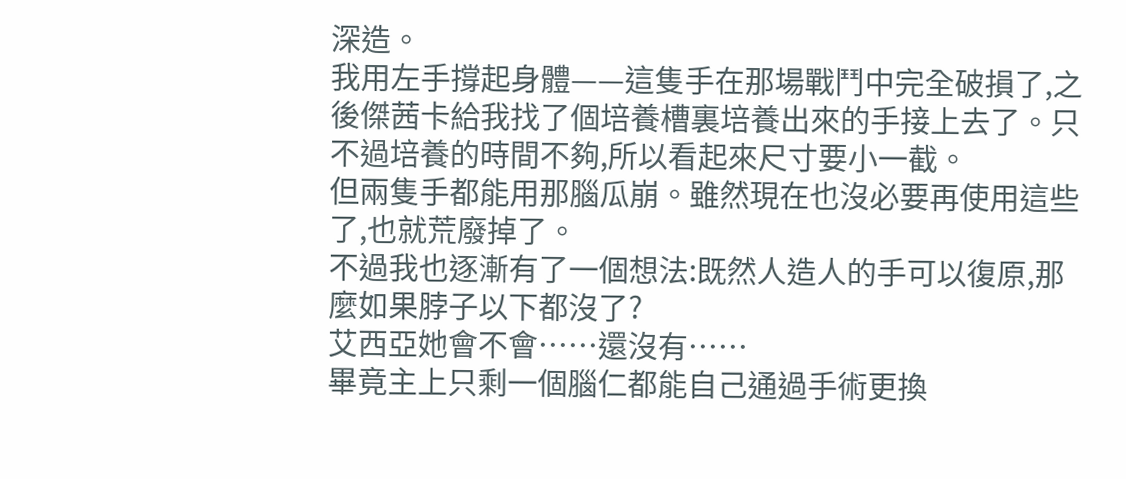深造。
我用左手撐起身體——這隻手在那場戰鬥中完全破損了,之後傑茜卡給我找了個培養槽裏培養出來的手接上去了。只不過培養的時間不夠,所以看起來尺寸要小一截。
但兩隻手都能用那腦瓜崩。雖然現在也沒必要再使用這些了,也就荒廢掉了。
不過我也逐漸有了一個想法:既然人造人的手可以復原,那麼如果脖子以下都沒了?
艾西亞她會不會……還沒有……
畢竟主上只剩一個腦仁都能自己通過手術更換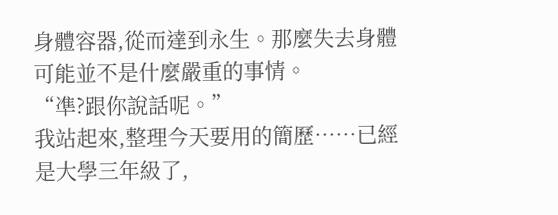身體容器,從而達到永生。那麼失去身體可能並不是什麼嚴重的事情。
“凖?跟你說話呢。”
我站起來,整理今天要用的簡歷……已經是大學三年級了,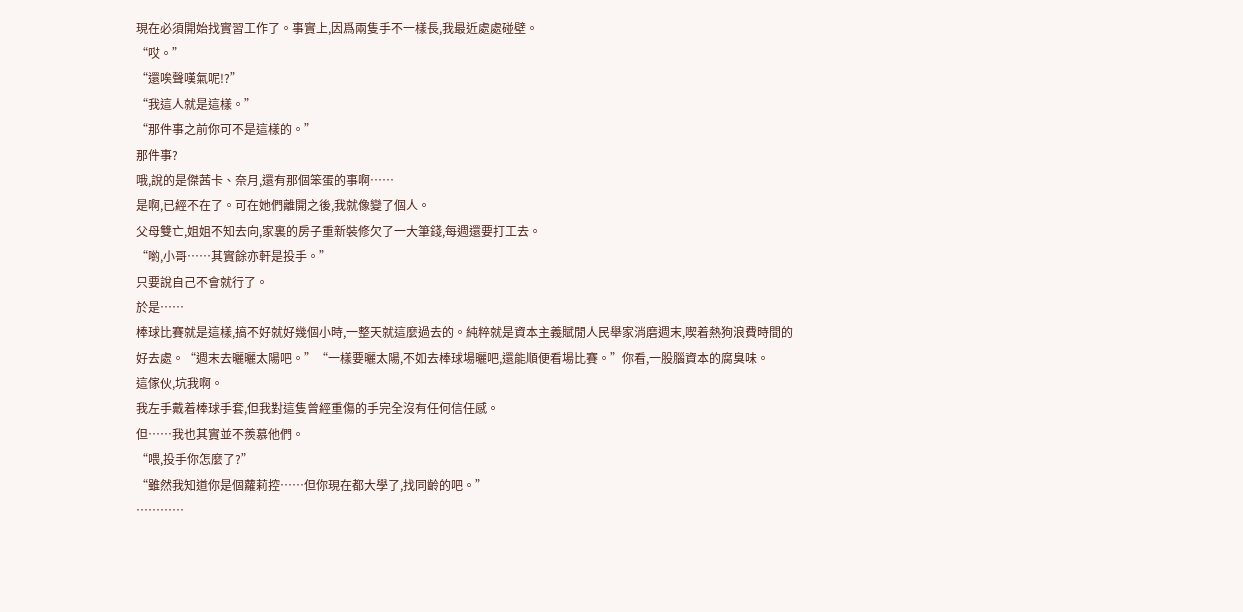現在必須開始找實習工作了。事實上,因爲兩隻手不一樣長,我最近處處碰壁。
“哎。”
“還唉聲嘆氣呢!?”
“我這人就是這樣。”
“那件事之前你可不是這樣的。”
那件事?
哦,說的是傑茜卡、奈月,還有那個笨蛋的事啊……
是啊,已經不在了。可在她們離開之後,我就像變了個人。
父母雙亡,姐姐不知去向,家裏的房子重新裝修欠了一大筆錢,每週還要打工去。
“喲,小哥……其實餘亦軒是投手。”
只要說自己不會就行了。
於是……
棒球比賽就是這樣,搞不好就好幾個小時,一整天就這麼過去的。純粹就是資本主義賦閒人民舉家消磨週末,喫着熱狗浪費時間的好去處。“週末去曬曬太陽吧。”“一樣要曬太陽,不如去棒球場曬吧,還能順便看場比賽。”你看,一股腦資本的腐臭味。
這傢伙,坑我啊。
我左手戴着棒球手套,但我對這隻曾經重傷的手完全沒有任何信任感。
但……我也其實並不羨慕他們。
“喂,投手你怎麼了?”
“雖然我知道你是個蘿莉控……但你現在都大學了,找同齡的吧。”
…………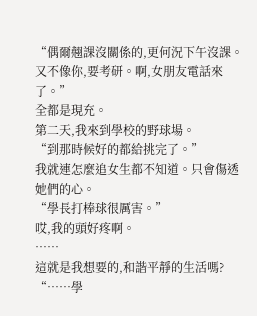“偶爾翹課沒關係的,更何況下午沒課。又不像你,要考研。啊,女朋友電話來了。”
全都是現充。
第二天,我來到學校的野球場。
“到那時候好的都給挑完了。”
我就連怎麼追女生都不知道。只會傷透她們的心。
“學長打棒球很厲害。”
哎,我的頭好疼啊。
……
這就是我想要的,和諧平靜的生活嗎?
“……學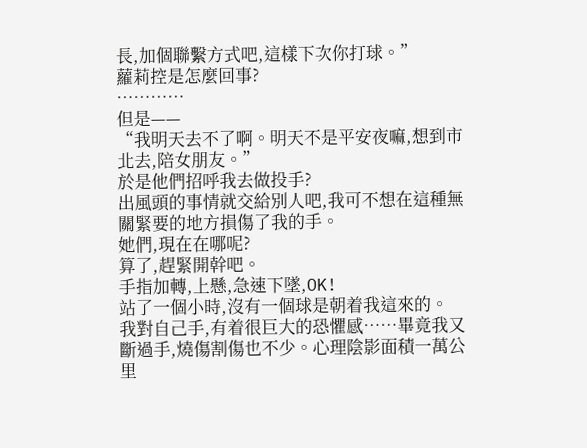長,加個聯繫方式吧,這樣下次你打球。”
蘿莉控是怎麼回事?
…………
但是——
“我明天去不了啊。明天不是平安夜嘛,想到市北去,陪女朋友。”
於是他們招呼我去做投手?
出風頭的事情就交給別人吧,我可不想在這種無關緊要的地方損傷了我的手。
她們,現在在哪呢?
算了,趕緊開幹吧。
手指加轉,上懸,急速下墜,OK!
站了一個小時,沒有一個球是朝着我這來的。
我對自己手,有着很巨大的恐懼感……畢竟我又斷過手,燒傷割傷也不少。心理陰影面積一萬公里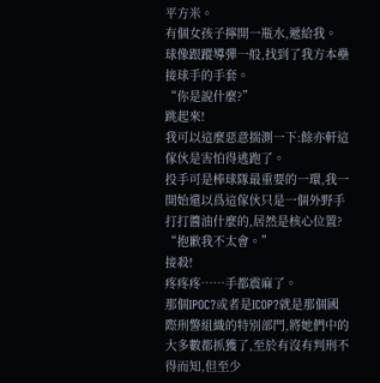平方米。
有個女孩子擰開一瓶水,遞給我。
球像跟蹤導彈一般,找到了我方本壘接球手的手套。
“你是說什麼?”
跳起來!
我可以這麼惡意揣測一下:餘亦軒這傢伙是害怕得逃跑了。
投手可是棒球隊最重要的一環,我一開始還以爲這傢伙只是一個外野手打打醬油什麼的,居然是核心位置?
“抱歉我不太會。”
接殺!
疼疼疼……手都震麻了。
那個IPOC?或者是ICOP?就是那個國際刑警組織的特別部門,將她們中的大多數都抓獲了,至於有沒有判刑不得而知,但至少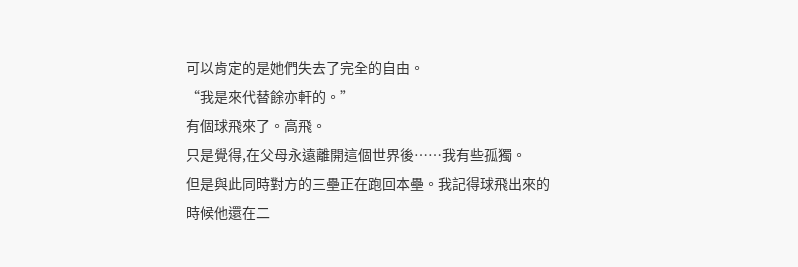可以肯定的是她們失去了完全的自由。
“我是來代替餘亦軒的。”
有個球飛來了。高飛。
只是覺得,在父母永遠離開這個世界後……我有些孤獨。
但是與此同時對方的三壘正在跑回本壘。我記得球飛出來的時候他還在二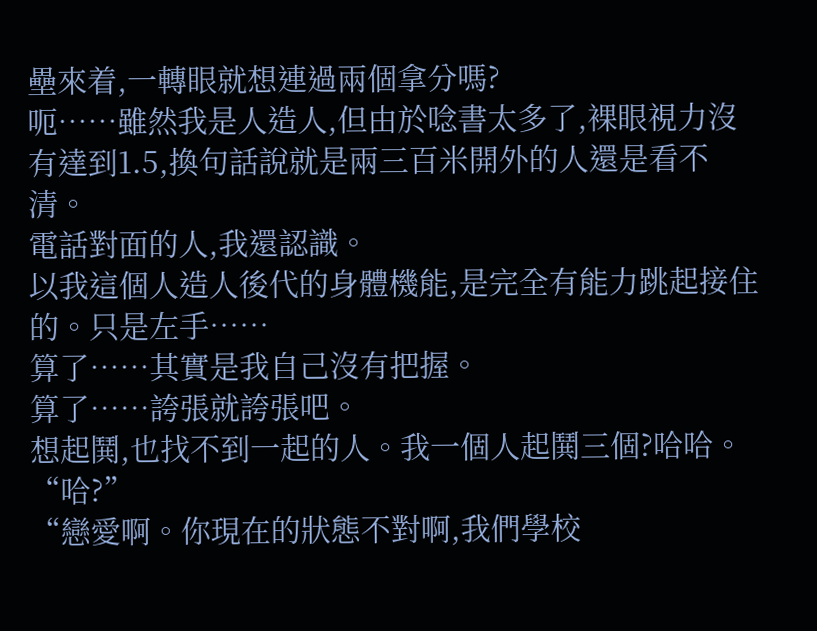壘來着,一轉眼就想連過兩個拿分嗎?
呃……雖然我是人造人,但由於唸書太多了,裸眼視力沒有達到1.5,換句話說就是兩三百米開外的人還是看不清。
電話對面的人,我還認識。
以我這個人造人後代的身體機能,是完全有能力跳起接住的。只是左手……
算了……其實是我自己沒有把握。
算了……誇張就誇張吧。
想起鬨,也找不到一起的人。我一個人起鬨三個?哈哈。
“哈?”
“戀愛啊。你現在的狀態不對啊,我們學校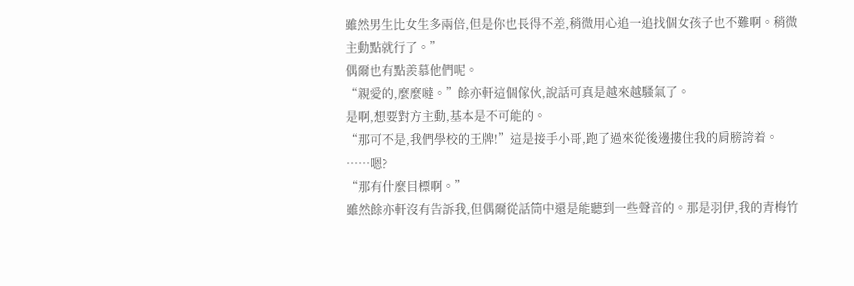雖然男生比女生多兩倍,但是你也長得不差,稍微用心追一追找個女孩子也不難啊。稍微主動點就行了。”
偶爾也有點羨慕他們呢。
“親愛的,麼麼噠。”餘亦軒這個傢伙,說話可真是越來越騷氣了。
是啊,想要對方主動,基本是不可能的。
“那可不是,我們學校的王牌!”這是接手小哥,跑了過來從後邊摟住我的肩膀誇着。
……嗯?
“那有什麼目標啊。”
雖然餘亦軒沒有告訴我,但偶爾從話筒中還是能聽到一些聲音的。那是羽伊,我的青梅竹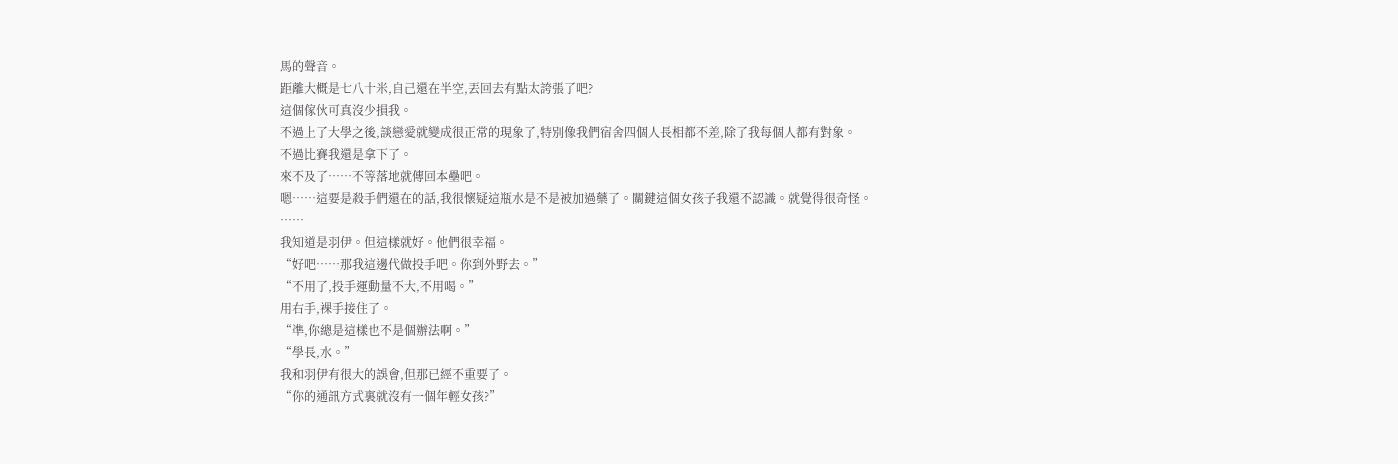馬的聲音。
距離大概是七八十米,自己還在半空,丟回去有點太誇張了吧?
這個傢伙可真沒少損我。
不過上了大學之後,談戀愛就變成很正常的現象了,特別像我們宿舍四個人長相都不差,除了我每個人都有對象。
不過比賽我還是拿下了。
來不及了……不等落地就傳回本壘吧。
嗯……這要是殺手們還在的話,我很懷疑這瓶水是不是被加過藥了。關鍵這個女孩子我還不認識。就覺得很奇怪。
……
我知道是羽伊。但這樣就好。他們很幸福。
“好吧……那我這邊代做投手吧。你到外野去。”
“不用了,投手運動量不大,不用喝。”
用右手,裸手接住了。
“凖,你總是這樣也不是個辦法啊。”
“學長,水。”
我和羽伊有很大的誤會,但那已經不重要了。
“你的通訊方式裏就沒有一個年輕女孩?”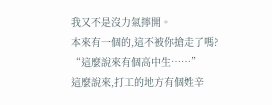我又不是沒力氣擰開。
本來有一個的,這不被你搶走了嗎?
“這麼說來有個高中生……”
這麼說來,打工的地方有個姓辛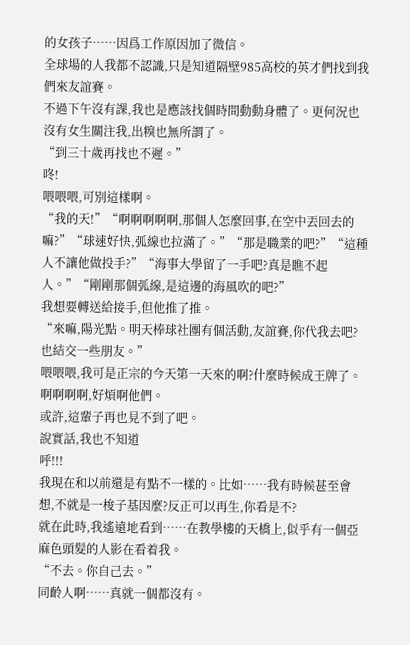的女孩子……因爲工作原因加了微信。
全球場的人我都不認識,只是知道隔壁985高校的英才們找到我們來友誼賽。
不過下午沒有課,我也是應該找個時間動動身體了。更何況也沒有女生關注我,出糗也無所謂了。
“到三十歲再找也不遲。”
咚!
喂喂喂,可別這樣啊。
“我的天!”“啊啊啊啊啊,那個人怎麼回事,在空中丟回去的嘛?”“球速好快,弧線也拉滿了。”“那是職業的吧?”“這種人不讓他做投手?”“海事大學留了一手吧?真是瞧不起人。”“剛剛那個弧線,是這邊的海風吹的吧?”
我想要轉送給接手,但他推了推。
“來嘛,陽光點。明天棒球社團有個活動,友誼賽,你代我去吧?也結交一些朋友。”
喂喂喂,我可是正宗的今天第一天來的啊?什麼時候成王牌了。
啊啊啊啊,好煩啊他們。
或許,這輩子再也見不到了吧。
說實話,我也不知道
呼!!!
我現在和以前還是有點不一樣的。比如……我有時候甚至會想,不就是一梭子基因麼?反正可以再生,你看是不?
就在此時,我遙遠地看到……在教學樓的天橋上,似乎有一個亞麻色頭髮的人影在看着我。
“不去。你自己去。”
同齡人啊……真就一個都沒有。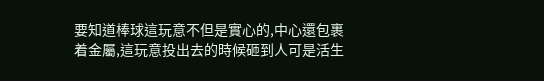要知道棒球這玩意不但是實心的,中心還包裹着金屬,這玩意投出去的時候砸到人可是活生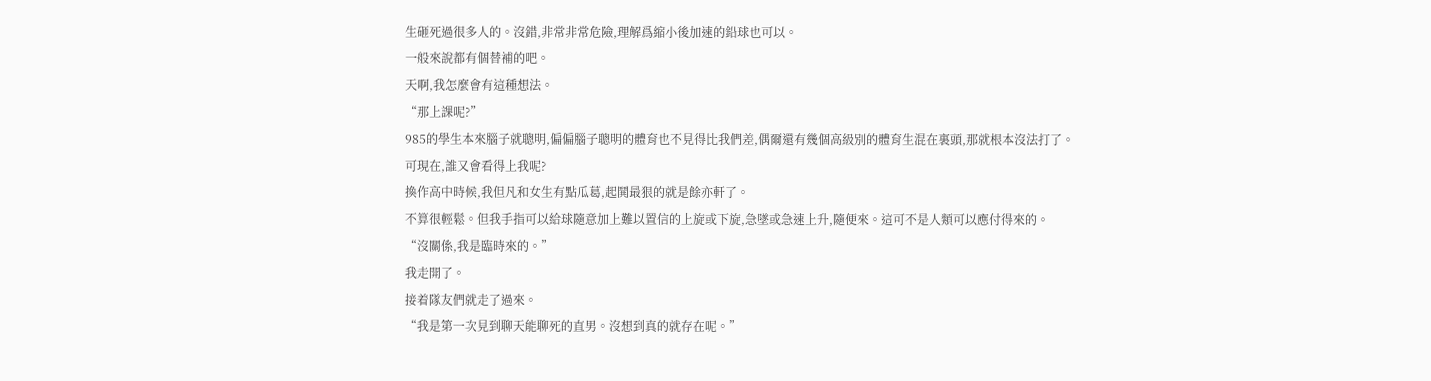生砸死過很多人的。沒錯,非常非常危險,理解爲縮小後加速的鉛球也可以。
一般來說都有個替補的吧。
天啊,我怎麼會有這種想法。
“那上課呢?”
985的學生本來腦子就聰明,偏偏腦子聰明的體育也不見得比我們差,偶爾還有幾個高級別的體育生混在裏頭,那就根本沒法打了。
可現在,誰又會看得上我呢?
換作高中時候,我但凡和女生有點瓜葛,起鬨最狠的就是餘亦軒了。
不算很輕鬆。但我手指可以給球隨意加上難以置信的上旋或下旋,急墜或急速上升,隨便來。這可不是人類可以應付得來的。
“沒關係,我是臨時來的。”
我走開了。
接着隊友們就走了過來。
“我是第一次見到聊天能聊死的直男。沒想到真的就存在呢。”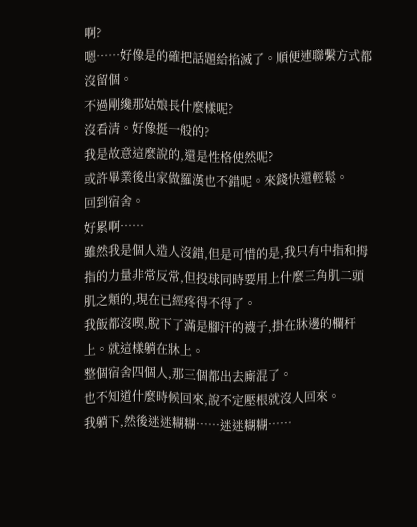啊?
嗯……好像是的確把話題給掐滅了。順便連聯繫方式都沒留個。
不過剛纔那姑娘長什麼樣呢?
沒看清。好像挺一般的?
我是故意這麼說的,還是性格使然呢?
或許畢業後出家做羅漢也不錯呢。來錢快還輕鬆。
回到宿舍。
好累啊……
雖然我是個人造人沒錯,但是可惜的是,我只有中指和拇指的力量非常反常,但投球同時要用上什麼三角肌二頭肌之類的,現在已經疼得不得了。
我飯都沒喫,脫下了滿是腳汗的襪子,掛在牀邊的欄杆上。就這樣躺在牀上。
整個宿舍四個人,那三個都出去廝混了。
也不知道什麼時候回來,說不定壓根就沒人回來。
我躺下,然後迷迷糊糊……迷迷糊糊……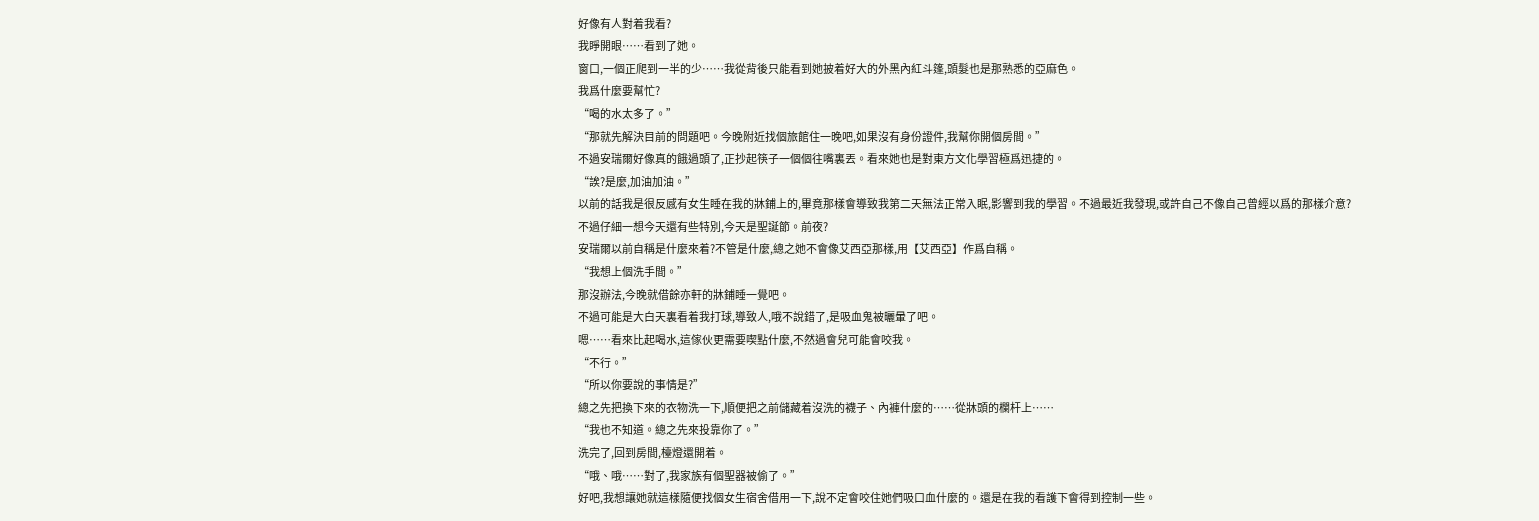好像有人對着我看?
我睜開眼……看到了她。
窗口,一個正爬到一半的少……我從背後只能看到她披着好大的外黑內紅斗篷,頭髮也是那熟悉的亞麻色。
我爲什麼要幫忙?
“喝的水太多了。”
“那就先解決目前的問題吧。今晚附近找個旅館住一晚吧,如果沒有身份證件,我幫你開個房間。”
不過安瑞爾好像真的餓過頭了,正抄起筷子一個個往嘴裏丟。看來她也是對東方文化學習極爲迅捷的。
“誒?是麼,加油加油。”
以前的話我是很反感有女生睡在我的牀鋪上的,畢竟那樣會導致我第二天無法正常入眠,影響到我的學習。不過最近我發現,或許自己不像自己曾經以爲的那樣介意?
不過仔細一想今天還有些特別,今天是聖誕節。前夜?
安瑞爾以前自稱是什麼來着?不管是什麼,總之她不會像艾西亞那樣,用【艾西亞】作爲自稱。
“我想上個洗手間。”
那沒辦法,今晚就借餘亦軒的牀鋪睡一覺吧。
不過可能是大白天裏看着我打球,導致人,哦不說錯了,是吸血鬼被曬暈了吧。
嗯……看來比起喝水,這傢伙更需要喫點什麼,不然過會兒可能會咬我。
“不行。”
“所以你要說的事情是?”
總之先把換下來的衣物洗一下,順便把之前儲藏着沒洗的襪子、內褲什麼的……從牀頭的欄杆上……
“我也不知道。總之先來投靠你了。”
洗完了,回到房間,檯燈還開着。
“哦、哦……對了,我家族有個聖器被偷了。”
好吧,我想讓她就這樣隨便找個女生宿舍借用一下,說不定會咬住她們吸口血什麼的。還是在我的看護下會得到控制一些。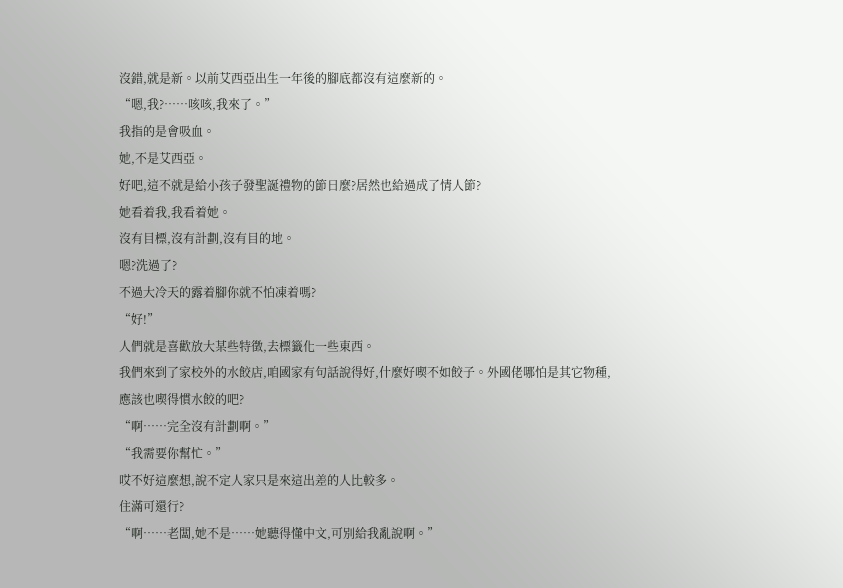沒錯,就是新。以前艾西亞出生一年後的腳底都沒有這麼新的。
“嗯,我?……咳咳,我來了。”
我指的是會吸血。
她,不是艾西亞。
好吧,這不就是給小孩子發聖誕禮物的節日麼?居然也給過成了情人節?
她看着我,我看着她。
沒有目標,沒有計劃,沒有目的地。
嗯?洗過了?
不過大冷天的露着腳你就不怕凍着嗎?
“好!”
人們就是喜歡放大某些特徵,去標籤化一些東西。
我們來到了家校外的水餃店,咱國家有句話說得好,什麼好喫不如餃子。外國佬哪怕是其它物種,應該也喫得慣水餃的吧?
“啊……完全沒有計劃啊。”
“我需要你幫忙。”
哎不好這麼想,說不定人家只是來這出差的人比較多。
住滿可還行?
“啊……老闆,她不是……她聽得懂中文,可別給我亂說啊。”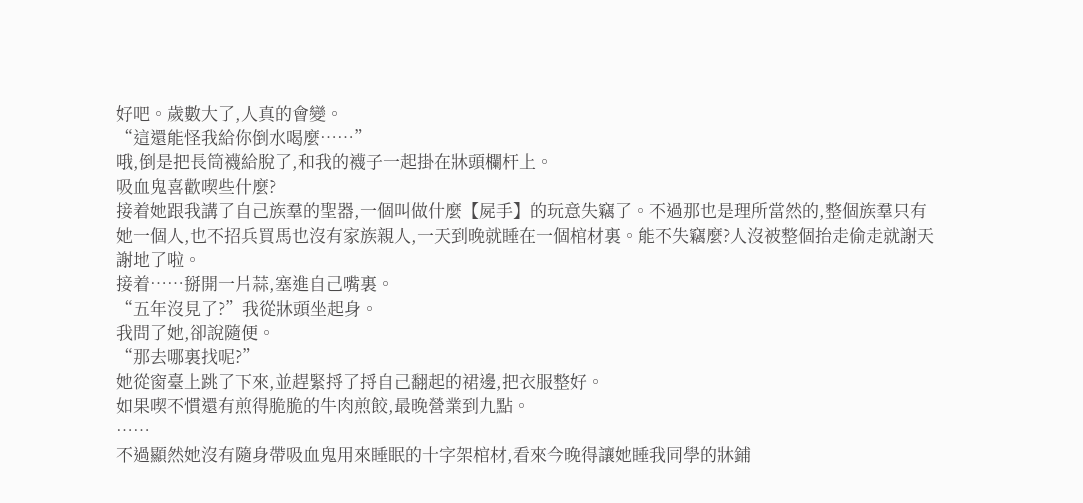好吧。歲數大了,人真的會變。
“這還能怪我給你倒水喝麼……”
哦,倒是把長筒襪給脫了,和我的襪子一起掛在牀頭欄杆上。
吸血鬼喜歡喫些什麼?
接着她跟我講了自己族羣的聖器,一個叫做什麼【屍手】的玩意失竊了。不過那也是理所當然的,整個族羣只有她一個人,也不招兵買馬也沒有家族親人,一天到晚就睡在一個棺材裏。能不失竊麼?人沒被整個抬走偷走就謝天謝地了啦。
接着……掰開一片蒜,塞進自己嘴裏。
“五年沒見了?”我從牀頭坐起身。
我問了她,卻說隨便。
“那去哪裏找呢?”
她從窗臺上跳了下來,並趕緊捋了捋自己翻起的裙邊,把衣服整好。
如果喫不慣還有煎得脆脆的牛肉煎餃,最晚營業到九點。
……
不過顯然她沒有隨身帶吸血鬼用來睡眠的十字架棺材,看來今晚得讓她睡我同學的牀鋪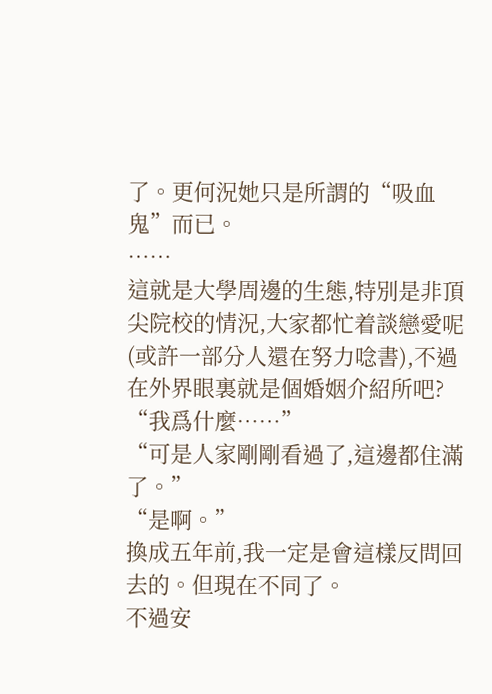了。更何況她只是所謂的“吸血鬼”而已。
……
這就是大學周邊的生態,特別是非頂尖院校的情況,大家都忙着談戀愛呢(或許一部分人還在努力唸書),不過在外界眼裏就是個婚姻介紹所吧?
“我爲什麼……”
“可是人家剛剛看過了,這邊都住滿了。”
“是啊。”
換成五年前,我一定是會這樣反問回去的。但現在不同了。
不過安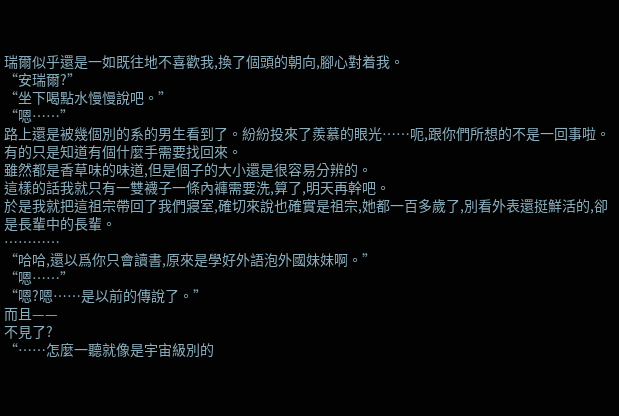瑞爾似乎還是一如既往地不喜歡我,換了個頭的朝向,腳心對着我。
“安瑞爾?”
“坐下喝點水慢慢說吧。”
“嗯……”
路上還是被幾個別的系的男生看到了。紛紛投來了羨慕的眼光……呃,跟你們所想的不是一回事啦。
有的只是知道有個什麼手需要找回來。
雖然都是香草味的味道,但是個子的大小還是很容易分辨的。
這樣的話我就只有一雙襪子一條內褲需要洗,算了,明天再幹吧。
於是我就把這祖宗帶回了我們寢室,確切來說也確實是祖宗,她都一百多歲了,別看外表還挺鮮活的,卻是長輩中的長輩。
…………
“哈哈,還以爲你只會讀書,原來是學好外語泡外國妹妹啊。”
“嗯……”
“嗯?嗯……是以前的傳說了。”
而且——
不見了?
“……怎麼一聽就像是宇宙級別的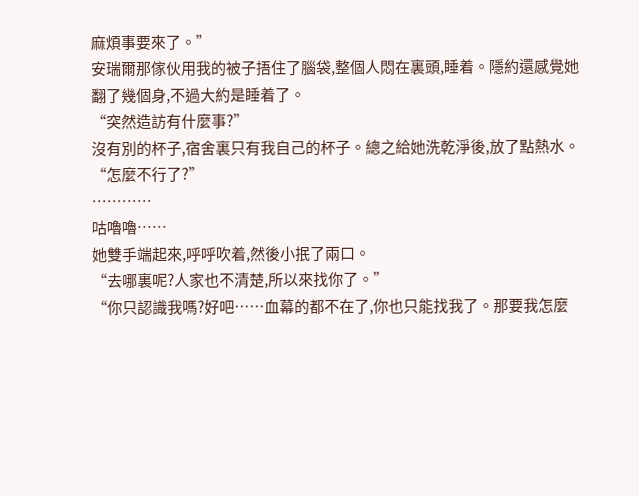麻煩事要來了。”
安瑞爾那傢伙用我的被子捂住了腦袋,整個人悶在裏頭,睡着。隱約還感覺她翻了幾個身,不過大約是睡着了。
“突然造訪有什麼事?”
沒有別的杯子,宿舍裏只有我自己的杯子。總之給她洗乾淨後,放了點熱水。
“怎麼不行了?”
…………
咕嚕嚕……
她雙手端起來,呼呼吹着,然後小抿了兩口。
“去哪裏呢?人家也不清楚,所以來找你了。”
“你只認識我嗎?好吧……血幕的都不在了,你也只能找我了。那要我怎麼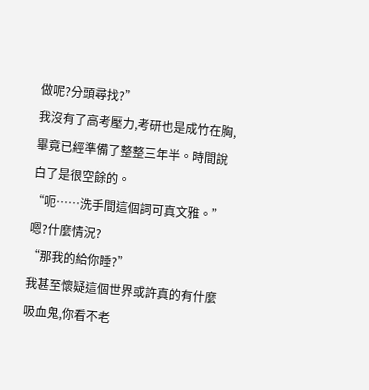做呢?分頭尋找?”
我沒有了高考壓力,考研也是成竹在胸,畢竟已經準備了整整三年半。時間說白了是很空餘的。
“呃……洗手間這個詞可真文雅。”
嗯?什麼情況?
“那我的給你睡?”
我甚至懷疑這個世界或許真的有什麼吸血鬼,你看不老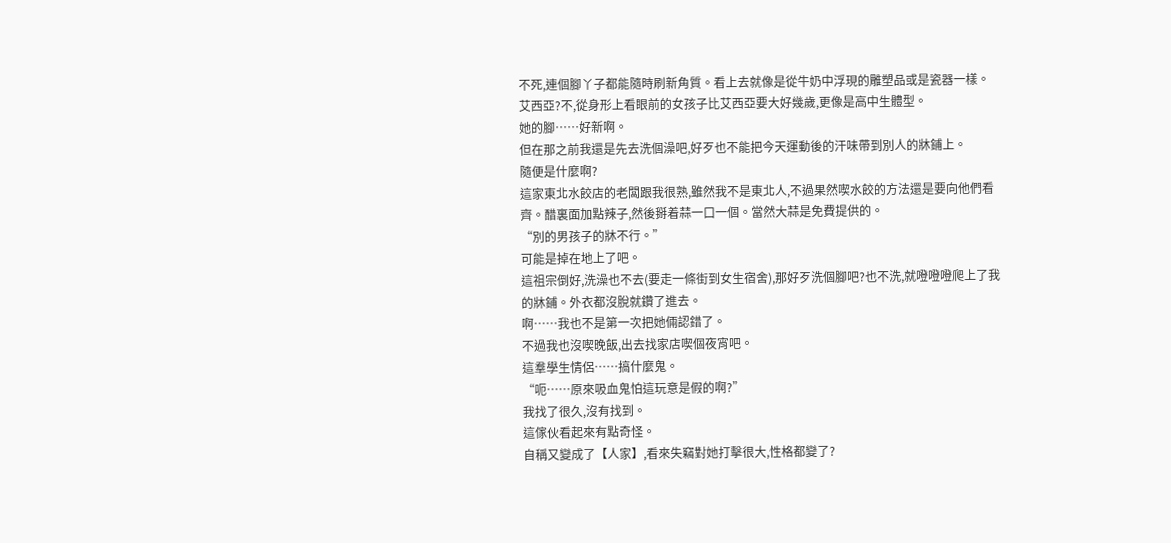不死,連個腳丫子都能隨時刷新角質。看上去就像是從牛奶中浮現的雕塑品或是瓷器一樣。
艾西亞?不,從身形上看眼前的女孩子比艾西亞要大好幾歲,更像是高中生體型。
她的腳……好新啊。
但在那之前我還是先去洗個澡吧,好歹也不能把今天運動後的汗味帶到別人的牀鋪上。
隨便是什麼啊?
這家東北水餃店的老闆跟我很熟,雖然我不是東北人,不過果然喫水餃的方法還是要向他們看齊。醋裏面加點辣子,然後掰着蒜一口一個。當然大蒜是免費提供的。
“別的男孩子的牀不行。”
可能是掉在地上了吧。
這祖宗倒好,洗澡也不去(要走一條街到女生宿舍),那好歹洗個腳吧?也不洗,就噔噔噔爬上了我的牀鋪。外衣都沒脫就鑽了進去。
啊……我也不是第一次把她倆認錯了。
不過我也沒喫晚飯,出去找家店喫個夜宵吧。
這羣學生情侶……搞什麼鬼。
“呃……原來吸血鬼怕這玩意是假的啊?”
我找了很久,沒有找到。
這傢伙看起來有點奇怪。
自稱又變成了【人家】,看來失竊對她打擊很大,性格都變了?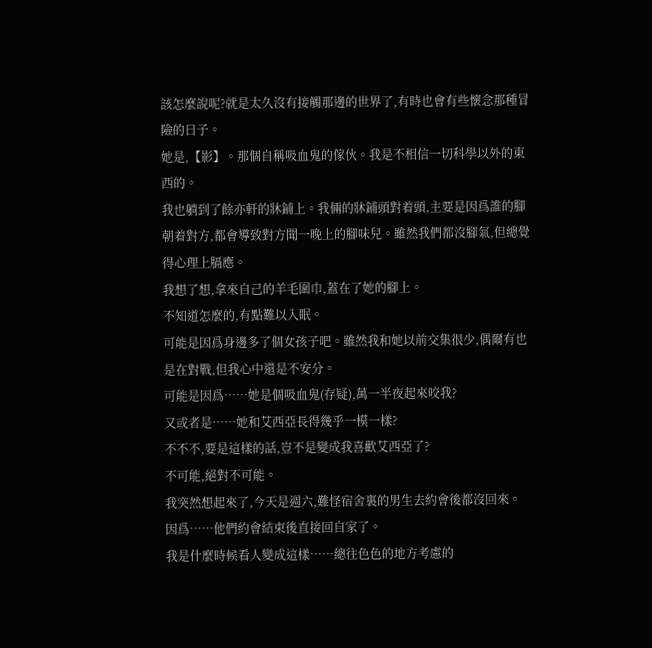該怎麼說呢?就是太久沒有接觸那邊的世界了,有時也會有些懷念那種冒險的日子。
她是,【影】。那個自稱吸血鬼的傢伙。我是不相信一切科學以外的東西的。
我也躺到了餘亦軒的牀鋪上。我倆的牀鋪頭對着頭,主要是因爲誰的腳朝着對方,都會導致對方聞一晚上的腳味兒。雖然我們都沒腳氣,但總覺得心理上膈應。
我想了想,拿來自己的羊毛圍巾,蓋在了她的腳上。
不知道怎麼的,有點難以入眠。
可能是因爲身邊多了個女孩子吧。雖然我和她以前交集很少,偶爾有也是在對戰,但我心中還是不安分。
可能是因爲……她是個吸血鬼(存疑),萬一半夜起來咬我?
又或者是……她和艾西亞長得幾乎一模一樣?
不不不,要是這樣的話,豈不是變成我喜歡艾西亞了?
不可能,絕對不可能。
我突然想起來了,今天是週六,難怪宿舍裏的男生去約會後都沒回來。
因爲……他們約會結束後直接回自家了。
我是什麼時候看人變成這樣……總往色色的地方考慮的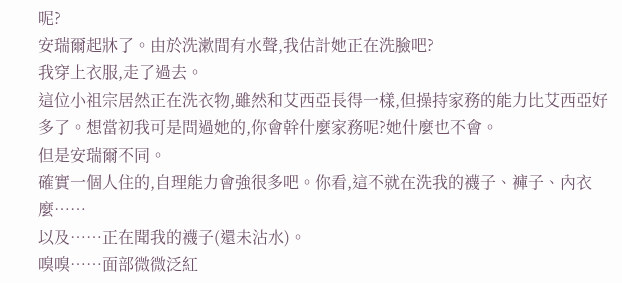呢?
安瑞爾起牀了。由於洗漱間有水聲,我估計她正在洗臉吧?
我穿上衣服,走了過去。
這位小祖宗居然正在洗衣物,雖然和艾西亞長得一樣,但操持家務的能力比艾西亞好多了。想當初我可是問過她的,你會幹什麼家務呢?她什麼也不會。
但是安瑞爾不同。
確實一個人住的,自理能力會強很多吧。你看,這不就在洗我的襪子、褲子、內衣麼……
以及……正在聞我的襪子(還未沾水)。
嗅嗅……面部微微泛紅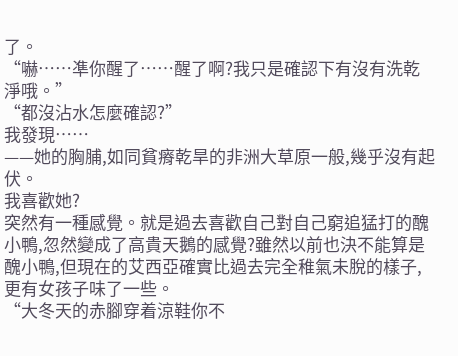了。
“嚇……凖你醒了……醒了啊?我只是確認下有沒有洗乾淨哦。”
“都沒沾水怎麼確認?”
我發現……
——她的胸脯,如同貧瘠乾旱的非洲大草原一般,幾乎沒有起伏。
我喜歡她?
突然有一種感覺。就是過去喜歡自己對自己窮追猛打的醜小鴨,忽然變成了高貴天鵝的感覺?雖然以前也決不能算是醜小鴨,但現在的艾西亞確實比過去完全稚氣未脫的樣子,更有女孩子味了一些。
“大冬天的赤腳穿着涼鞋你不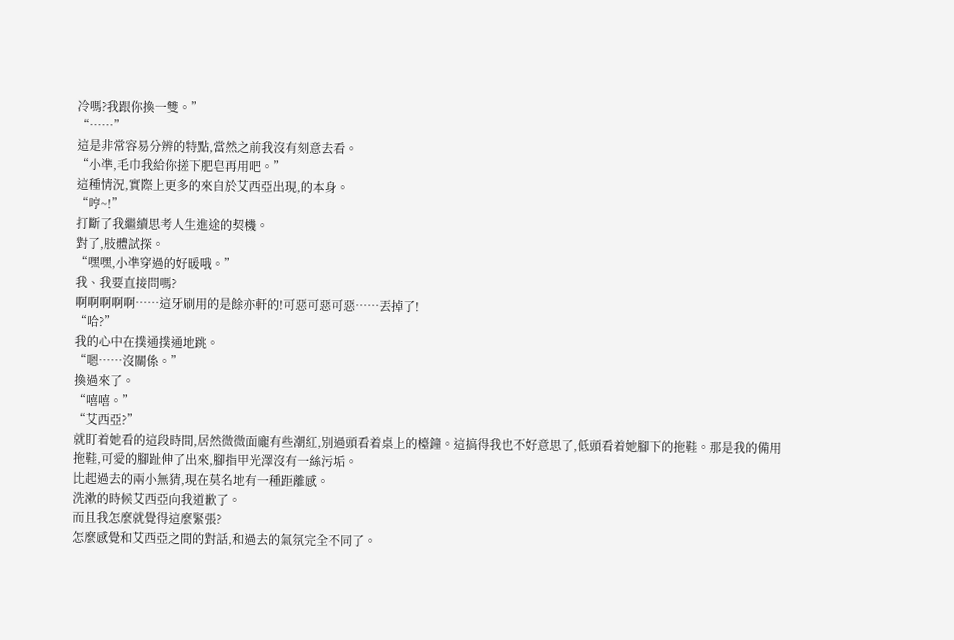冷嗎?我跟你換一雙。”
“……”
這是非常容易分辨的特點,當然之前我沒有刻意去看。
“小凖,毛巾我給你搓下肥皂再用吧。”
這種情況,實際上更多的來自於艾西亞出現,的本身。
“哼~!”
打斷了我繼續思考人生進途的契機。
對了,肢體試探。
“嘿嘿,小凖穿過的好暖哦。”
我、我要直接問嗎?
啊啊啊啊啊……這牙刷用的是餘亦軒的!可惡可惡可惡……丟掉了!
“哈?”
我的心中在撲通撲通地跳。
“嗯……沒關係。”
換過來了。
“嘻嘻。”
“艾西亞?”
就盯着她看的這段時間,居然微微面龐有些潮紅,別過頭看着桌上的檯鐘。這搞得我也不好意思了,低頭看着她腳下的拖鞋。那是我的備用拖鞋,可愛的腳趾伸了出來,腳指甲光澤沒有一絲污垢。
比起過去的兩小無猜,現在莫名地有一種距離感。
洗漱的時候艾西亞向我道歉了。
而且我怎麼就覺得這麼緊張?
怎麼感覺和艾西亞之間的對話,和過去的氣氛完全不同了。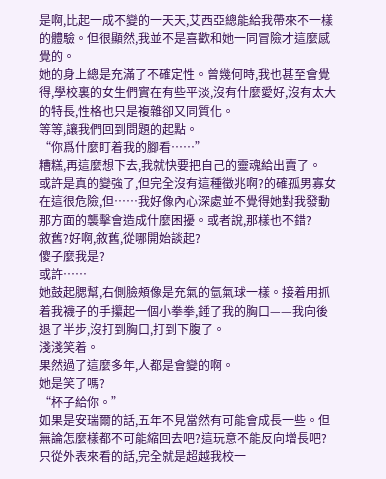是啊,比起一成不變的一天天,艾西亞總能給我帶來不一樣的體驗。但很顯然,我並不是喜歡和她一同冒險才這麼感覺的。
她的身上總是充滿了不確定性。曾幾何時,我也甚至會覺得,學校裏的女生們實在有些平淡,沒有什麼愛好,沒有太大的特長,性格也只是複雜卻又同質化。
等等,讓我們回到問題的起點。
“你爲什麼盯着我的腳看……”
糟糕,再這麼想下去,我就快要把自己的靈魂給出賣了。
或許是真的變強了,但完全沒有這種徵兆啊?的確孤男寡女在這很危險,但……我好像內心深處並不覺得她對我發動那方面的襲擊會造成什麼困擾。或者說,那樣也不錯?
敘舊?好啊,敘舊,從哪開始談起?
傻子麼我是?
或許……
她鼓起腮幫,右側臉頰像是充氣的氫氣球一樣。接着用抓着我襪子的手攥起一個小拳拳,錘了我的胸口——我向後退了半步,沒打到胸口,打到下腹了。
淺淺笑着。
果然過了這麼多年,人都是會變的啊。
她是笑了嗎?
“杯子給你。”
如果是安瑞爾的話,五年不見當然有可能會成長一些。但無論怎麼樣都不可能縮回去吧?這玩意不能反向增長吧?
只從外表來看的話,完全就是超越我校一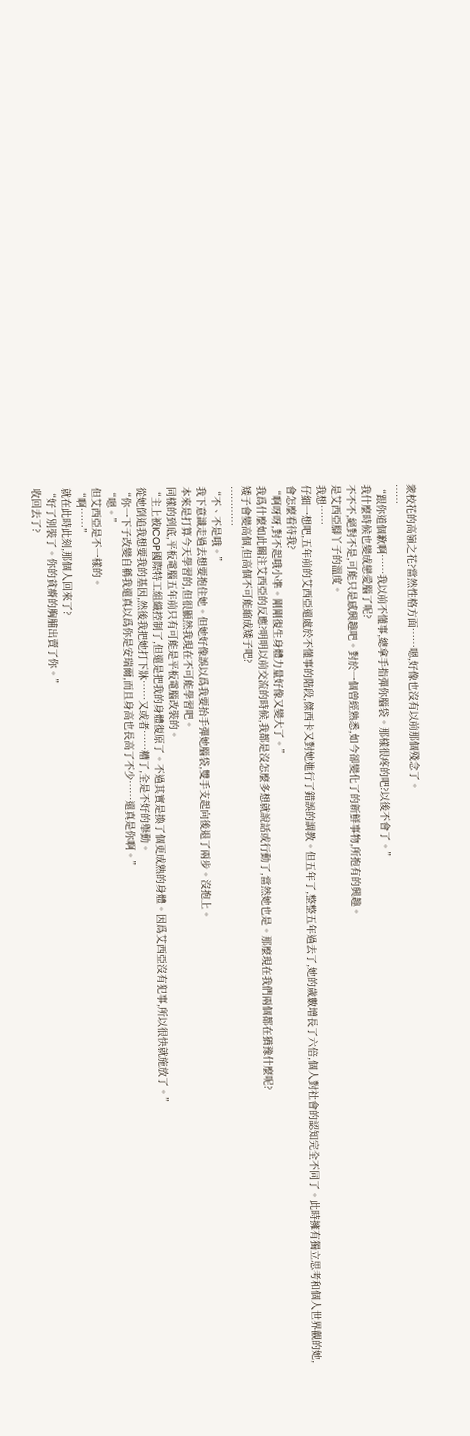衆校花的高嶺之花?當然性格方面……嗯,好像也沒有以前那個殘念了。
……
“跟你道個歉啊……我以前不懂事,總拿手指彈你腦袋。那樣很疼的吧?以後不會了。”
我什麼時候也變成戀愛腦了呢?
不不不,絕對不是,可能只是感興趣吧。對於一個曾經熟悉,如今卻變化了的新鮮事物,所抱有的興趣。
是艾西亞腳丫子的溫度。
我想……
仔細一想吧,五年前的艾西亞還處於不懂事的階段,傑西卡又對她進行了錯誤的調教。但五年了,整整五年過去了,她的歲數增長了六倍,個人對社會的認知完全不同了。此時擁有獨立思考和個人世界觀的她,會怎麼看待我?
“啊呀呀,對不起哦小凖。剛剛復生身體力量好像又變大了。”
我爲什麼如此關注艾西亞的反應?明明以前交流的時候,我都是沒怎麼多想就說話或行動了,當然她也是。那麼現在我們兩個都在猶豫什麼呢?
矮子會變高個,但高個不可能縮成矮子吧?
…………
“不、不是哦。”
我下意識走過去想要抱住她。但她好像誤以爲我要抬手彈她腦袋,雙手支起向後退了兩步。沒抱上。
本來是打算今天學習的,但很顯然我現在不可能學習吧。
同樣的到底,平板電腦五年前只有可能是平板電腦改裝的。
“主上被ICOP國際特工組織控制了,但還是把我的身體復原了。不過其實是換了個更成熟的身體。因爲艾西亞沒有犯事,所以很快就施放了。”
從她倒追我想要我的基因,然後我把她打下牀……又或者……糟了,全是不好的舉動。
“你一下子改變自稱我還真以爲你是安瑞爾,而且身高也長高了不少……還真是你啊。”
“嗯。”
但艾西亞是不一樣的。
“啊……”
就在此時此刻,那個人回來了?
“好了別裝了。你的貧瘠的胸脯出賣了你。”
收回去了?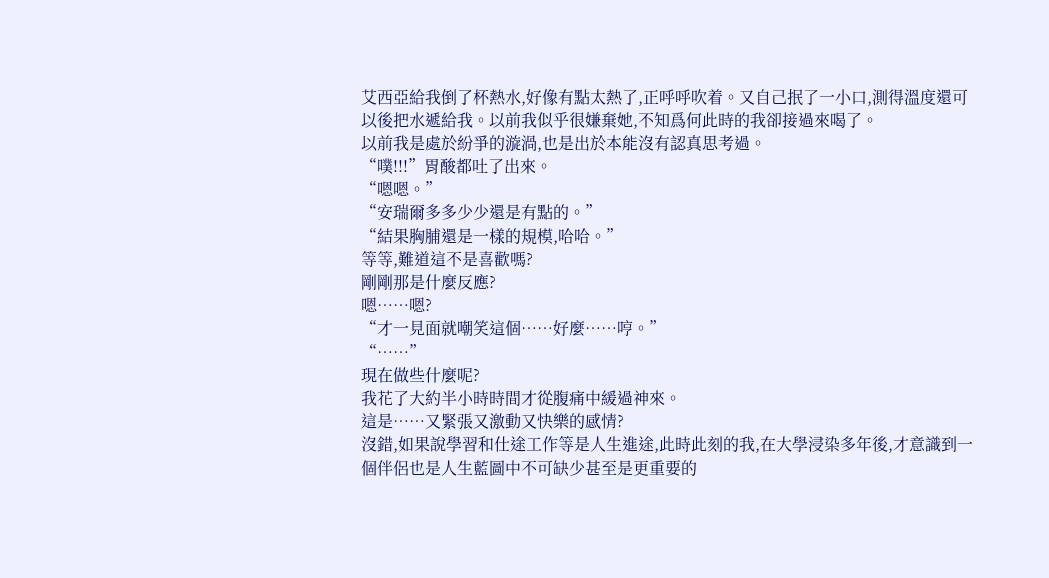艾西亞給我倒了杯熱水,好像有點太熱了,正呼呼吹着。又自己抿了一小口,測得溫度還可以後把水遞給我。以前我似乎很嫌棄她,不知爲何此時的我卻接過來喝了。
以前我是處於紛爭的漩渦,也是出於本能沒有認真思考過。
“噗!!!”胃酸都吐了出來。
“嗯嗯。”
“安瑞爾多多少少還是有點的。”
“結果胸脯還是一樣的規模,哈哈。”
等等,難道這不是喜歡嗎?
剛剛那是什麼反應?
嗯……嗯?
“才一見面就嘲笑這個……好麼……哼。”
“……”
現在做些什麼呢?
我花了大約半小時時間才從腹痛中緩過神來。
這是……又緊張又激動又快樂的感情?
沒錯,如果說學習和仕途工作等是人生進途,此時此刻的我,在大學浸染多年後,才意識到一個伴侶也是人生藍圖中不可缺少甚至是更重要的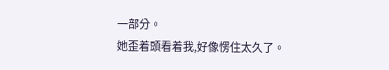一部分。
她歪着頭看着我,好像愣住太久了。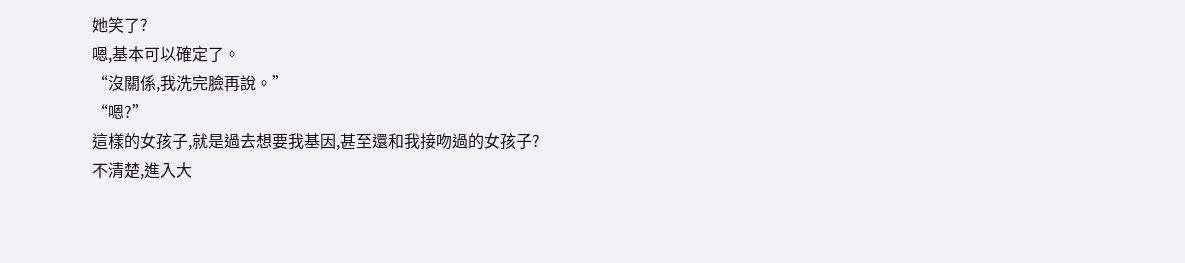她笑了?
嗯,基本可以確定了。
“沒關係,我洗完臉再說。”
“嗯?”
這樣的女孩子,就是過去想要我基因,甚至還和我接吻過的女孩子?
不清楚,進入大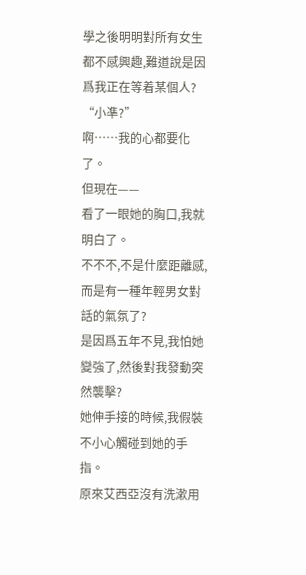學之後明明對所有女生都不感興趣,難道說是因爲我正在等着某個人?
“小凖?”
啊……我的心都要化了。
但現在——
看了一眼她的胸口,我就明白了。
不不不,不是什麼距離感,而是有一種年輕男女對話的氣氛了?
是因爲五年不見,我怕她變強了,然後對我發動突然襲擊?
她伸手接的時候,我假裝不小心觸碰到她的手指。
原來艾西亞沒有洗漱用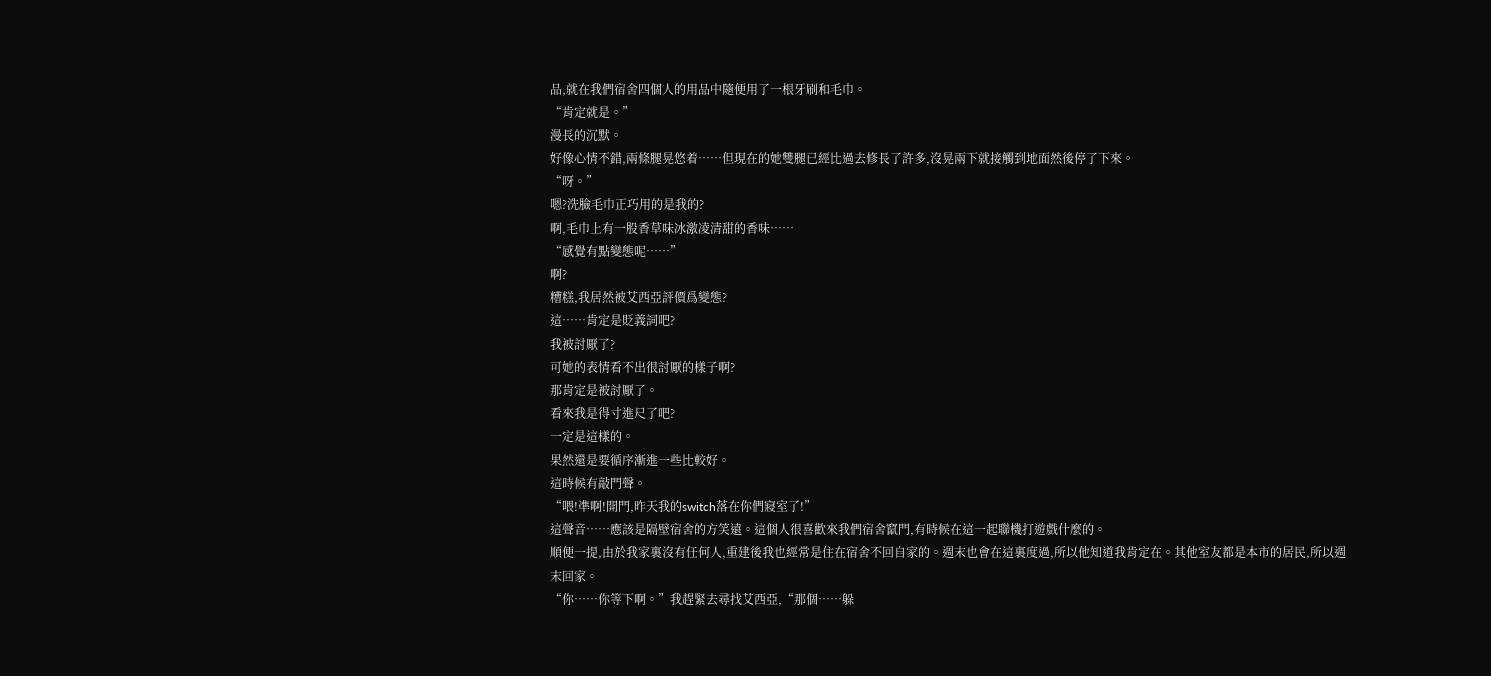品,就在我們宿舍四個人的用品中隨便用了一根牙刷和毛巾。
“肯定就是。”
漫長的沉默。
好像心情不錯,兩條腿晃悠着……但現在的她雙腿已經比過去修長了許多,沒晃兩下就接觸到地面然後停了下來。
“呀。”
嗯?洗臉毛巾正巧用的是我的?
啊,毛巾上有一股香草味冰激凌清甜的香味……
“感覺有點變態呢……”
啊?
糟糕,我居然被艾西亞評價爲變態?
這……肯定是貶義詞吧?
我被討厭了?
可她的表情看不出很討厭的樣子啊?
那肯定是被討厭了。
看來我是得寸進尺了吧?
一定是這樣的。
果然還是要循序漸進一些比較好。
這時候有敲門聲。
“喂!凖啊!開門,昨天我的switch落在你們寢室了!”
這聲音……應該是隔壁宿舍的方笑遠。這個人很喜歡來我們宿舍竄門,有時候在這一起聯機打遊戲什麼的。
順便一提,由於我家裏沒有任何人,重建後我也經常是住在宿舍不回自家的。週末也會在這裏度過,所以他知道我肯定在。其他室友都是本市的居民,所以週末回家。
“你……你等下啊。”我趕緊去尋找艾西亞,“那個……躲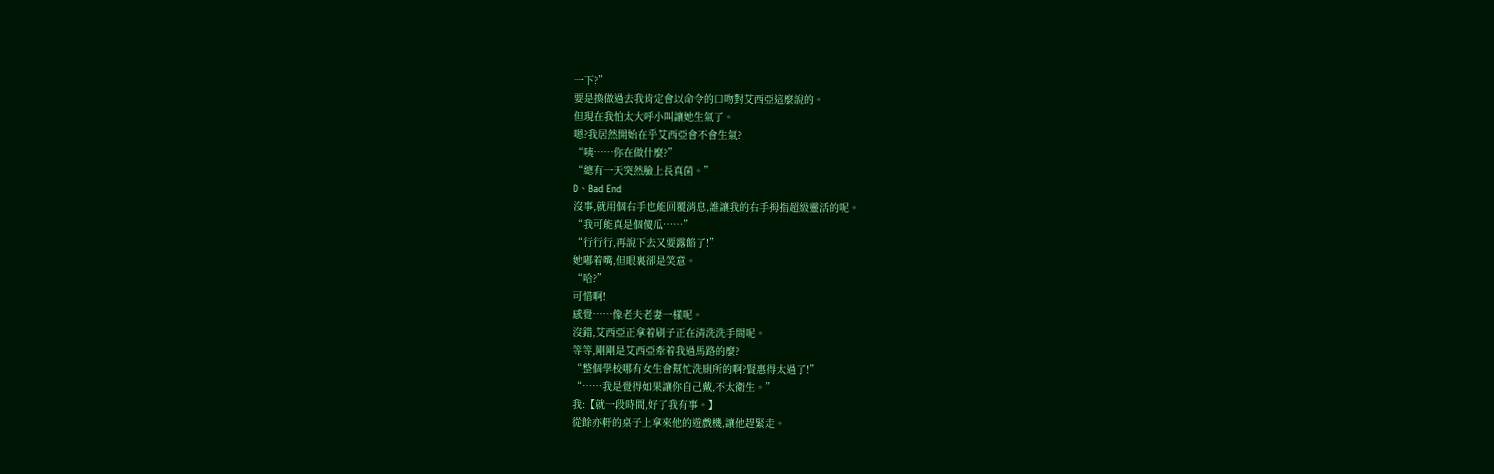一下?”
要是換做過去我肯定會以命令的口吻對艾西亞這麼說的。
但現在我怕太大呼小叫讓她生氣了。
嗯?我居然開始在乎艾西亞會不會生氣?
“咦……你在做什麼?”
“總有一天突然臉上長真菌。”
D、Bad End
沒事,就用個右手也能回覆消息,誰讓我的右手拇指超級靈活的呢。
“我可能真是個傻瓜……”
“行行行,再說下去又要露餡了!”
她嘟着嘴,但眼裏卻是笑意。
“哈?”
可惜啊!
感覺……像老夫老妻一樣呢。
沒錯,艾西亞正拿着刷子正在清洗洗手間呢。
等等,剛剛是艾西亞牽着我過馬路的麼?
“整個學校哪有女生會幫忙洗廁所的啊?賢惠得太過了!”
“……我是覺得如果讓你自己戴,不太衛生。”
我:【就一段時間,好了我有事。】
從餘亦軒的桌子上拿來他的遊戲機,讓他趕緊走。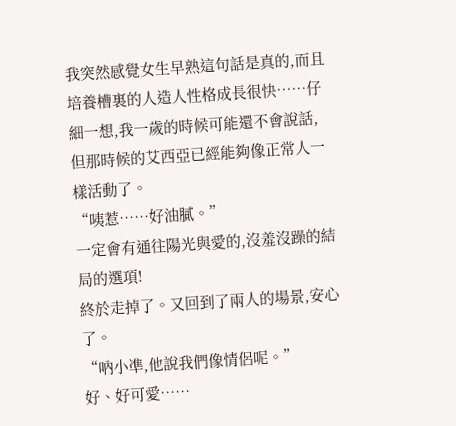我突然感覺女生早熟這句話是真的,而且培養槽裏的人造人性格成長很快……仔細一想,我一歲的時候可能還不會說話,但那時候的艾西亞已經能夠像正常人一樣活動了。
“咦惹……好油膩。”
一定會有通往陽光與愛的,沒羞沒躁的結局的選項!
終於走掉了。又回到了兩人的場景,安心了。
“吶小凖,他說我們像情侶呢。”
好、好可愛……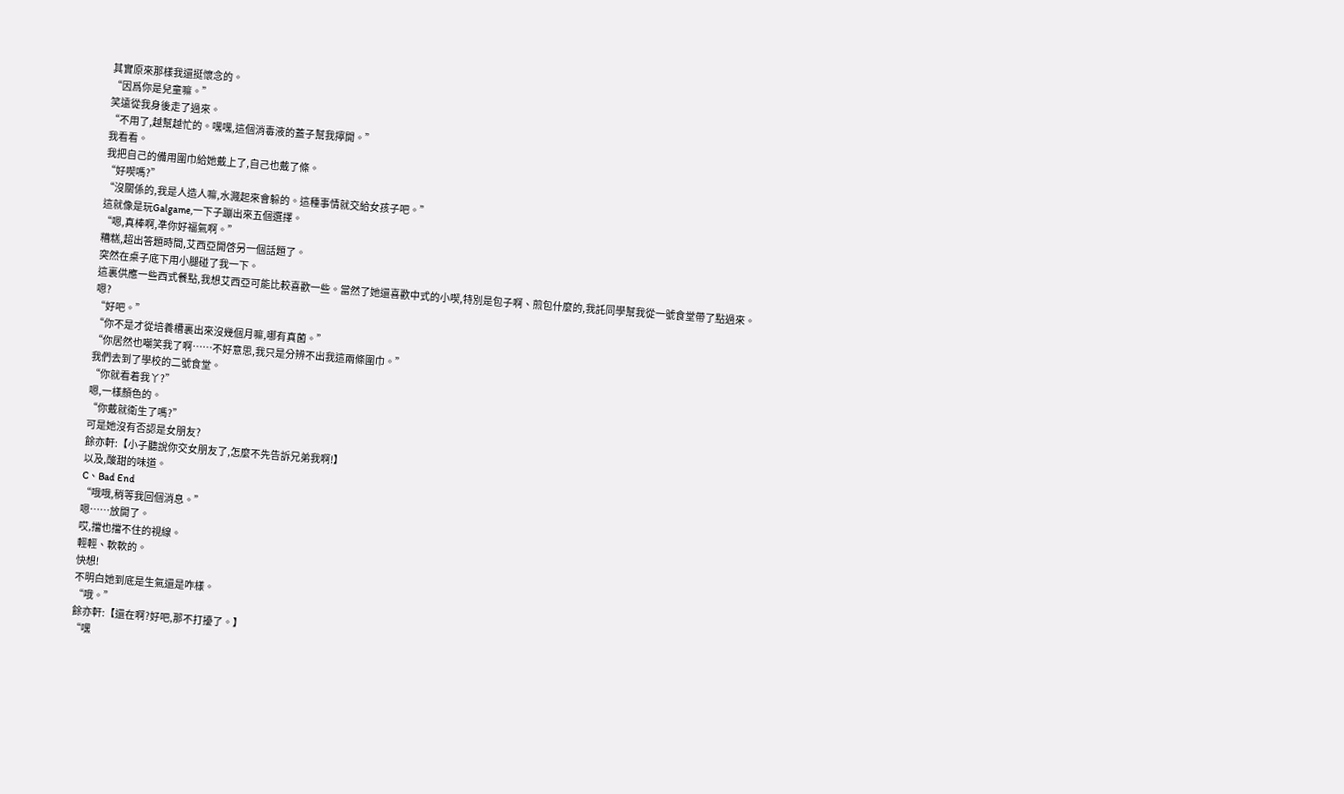其實原來那樣我還挺懷念的。
“因爲你是兒童嘛。”
笑遠從我身後走了過來。
“不用了,越幫越忙的。嘿嘿,這個消毒液的蓋子幫我擰開。”
我看看。
我把自己的備用圍巾給她戴上了,自己也戴了條。
“好喫嗎?”
“沒關係的,我是人造人嘛,水濺起來會躲的。這種事情就交給女孩子吧。”
這就像是玩Galgame,一下子蹦出來五個選擇。
“嗯,真棒啊,凖你好福氣啊。”
糟糕,超出答題時間,艾西亞開啓另一個話題了。
突然在桌子底下用小腿碰了我一下。
這裏供應一些西式餐點,我想艾西亞可能比較喜歡一些。當然了她還喜歡中式的小喫,特別是包子啊、煎包什麼的,我託同學幫我從一號食堂帶了點過來。
嗯?
“好吧。”
“你不是才從培養槽裏出來沒幾個月嘛,哪有真菌。”
“你居然也嘲笑我了啊……不好意思,我只是分辨不出我這兩條圍巾。”
我們去到了學校的二號食堂。
“你就看着我丫?”
嗯,一樣顏色的。
“你戴就衛生了嗎?”
可是她沒有否認是女朋友?
餘亦軒:【小子聽說你交女朋友了,怎麼不先告訴兄弟我啊!】
以及,酸甜的味道。
C、Bad End
“哦哦,稍等我回個消息。”
嗯……放開了。
哎,擋也擋不住的視線。
輕輕、軟軟的。
快想!
不明白她到底是生氣還是咋樣。
“哦。”
餘亦軒:【還在啊?好吧,那不打擾了。】
“嘿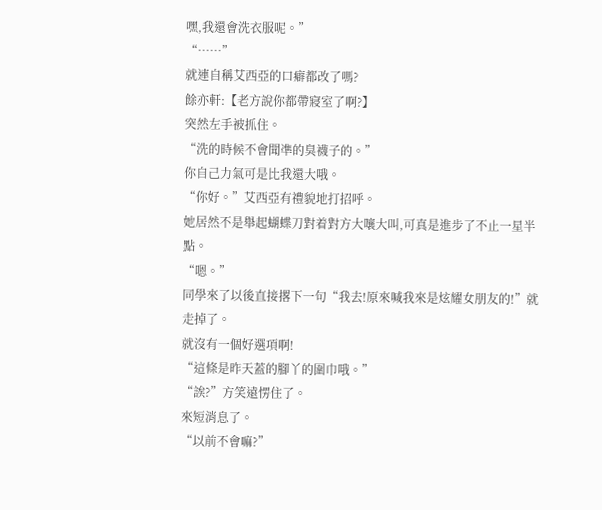嘿,我還會洗衣服呢。”
“……”
就連自稱艾西亞的口癖都改了嗎?
餘亦軒:【老方說你都帶寢室了啊?】
突然左手被抓住。
“洗的時候不會聞凖的臭襪子的。”
你自己力氣可是比我還大哦。
“你好。”艾西亞有禮貌地打招呼。
她居然不是舉起蝴蝶刀對着對方大嚷大叫,可真是進步了不止一星半點。
“嗯。”
同學來了以後直接撂下一句“我去!原來喊我來是炫耀女朋友的!”就走掉了。
就沒有一個好選項啊!
“這條是昨天蓋的腳丫的圍巾哦。”
“誒?”方笑遠愣住了。
來短消息了。
“以前不會嘛?”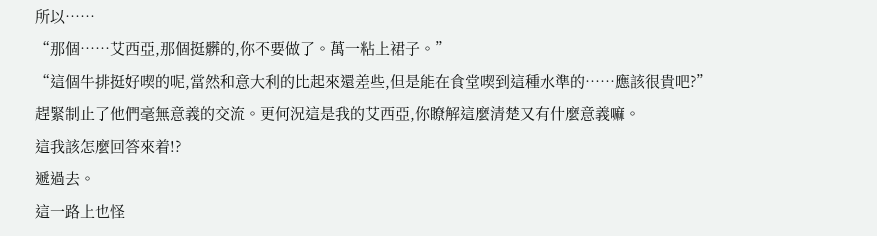所以……
“那個……艾西亞,那個挺髒的,你不要做了。萬一粘上裙子。”
“這個牛排挺好喫的呢,當然和意大利的比起來還差些,但是能在食堂喫到這種水準的……應該很貴吧?”
趕緊制止了他們毫無意義的交流。更何況這是我的艾西亞,你瞭解這麼清楚又有什麼意義嘛。
這我該怎麼回答來着!?
遞過去。
這一路上也怪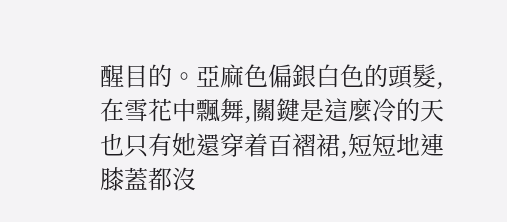醒目的。亞麻色偏銀白色的頭髮,在雪花中飄舞,關鍵是這麼冷的天也只有她還穿着百褶裙,短短地連膝蓋都沒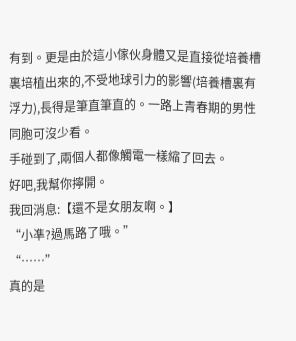有到。更是由於這小傢伙身體又是直接從培養槽裏培植出來的,不受地球引力的影響(培養槽裏有浮力),長得是筆直筆直的。一路上青春期的男性同胞可沒少看。
手碰到了,兩個人都像觸電一樣縮了回去。
好吧,我幫你擰開。
我回消息:【還不是女朋友啊。】
“小凖?過馬路了哦。”
“……”
真的是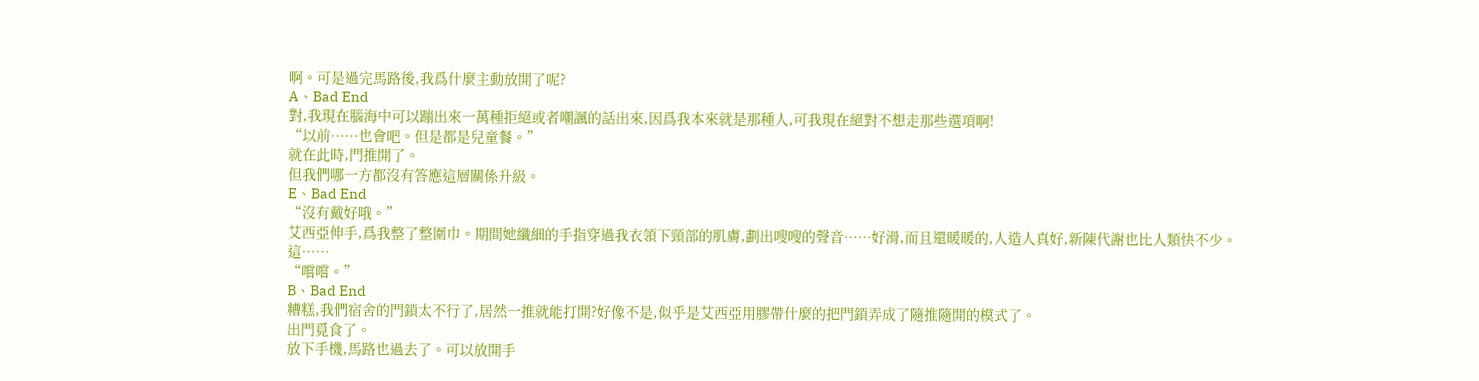啊。可是過完馬路後,我爲什麼主動放開了呢?
A、Bad End
對,我現在腦海中可以蹦出來一萬種拒絕或者嘲諷的話出來,因爲我本來就是那種人,可我現在絕對不想走那些選項啊!
“以前……也會吧。但是都是兒童餐。”
就在此時,門推開了。
但我們哪一方都沒有答應這層關係升級。
E、Bad End
“沒有戴好哦。”
艾西亞伸手,爲我整了整圍巾。期間她纖細的手指穿過我衣領下頸部的肌膚,劃出嗖嗖的聲音……好滑,而且還暖暖的,人造人真好,新陳代謝也比人類快不少。
這……
“嚐嚐。”
B、Bad End
糟糕,我們宿舍的門鎖太不行了,居然一推就能打開?好像不是,似乎是艾西亞用膠帶什麼的把門鎖弄成了隨推隨開的模式了。
出門覓食了。
放下手機,馬路也過去了。可以放開手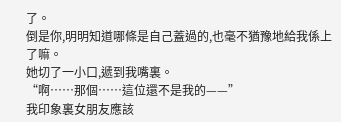了。
倒是你,明明知道哪條是自己蓋過的,也毫不猶豫地給我係上了嘛。
她切了一小口,遞到我嘴裏。
“啊……那個……這位還不是我的——”
我印象裏女朋友應該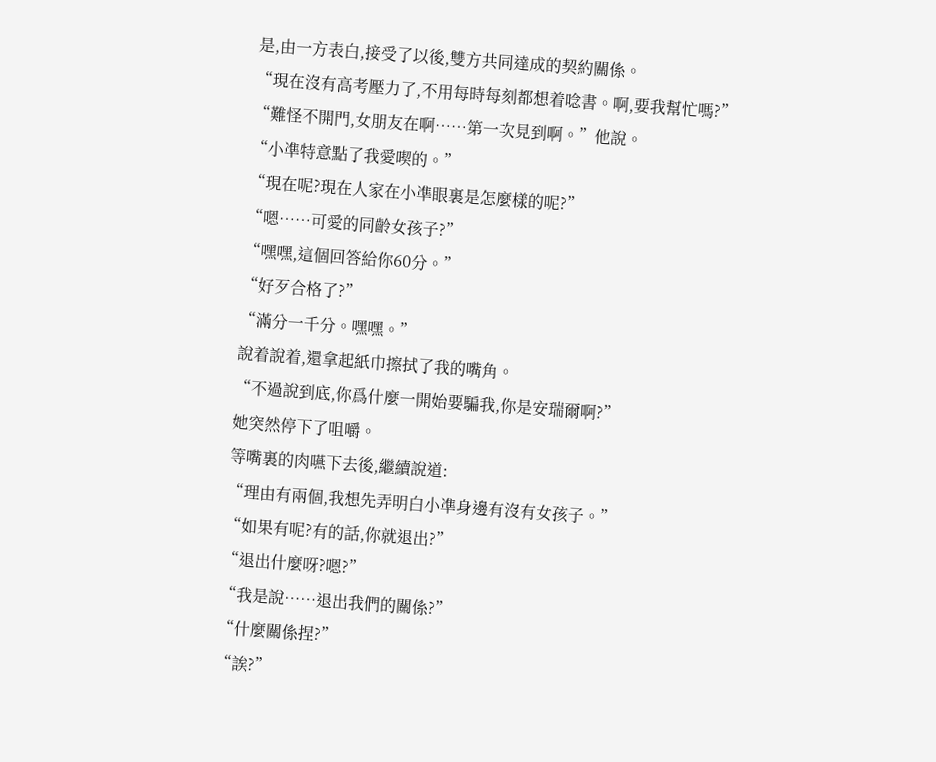是,由一方表白,接受了以後,雙方共同達成的契約關係。
“現在沒有高考壓力了,不用每時每刻都想着唸書。啊,要我幫忙嗎?”
“難怪不開門,女朋友在啊……第一次見到啊。”他說。
“小凖特意點了我愛喫的。”
“現在呢?現在人家在小凖眼裏是怎麼樣的呢?”
“嗯……可愛的同齡女孩子?”
“嘿嘿,這個回答給你60分。”
“好歹合格了?”
“滿分一千分。嘿嘿。”
說着說着,還拿起紙巾擦拭了我的嘴角。
“不過說到底,你爲什麼一開始要騙我,你是安瑞爾啊?”
她突然停下了咀嚼。
等嘴裏的肉嚥下去後,繼續說道:
“理由有兩個,我想先弄明白小凖身邊有沒有女孩子。”
“如果有呢?有的話,你就退出?”
“退出什麼呀?嗯?”
“我是說……退出我們的關係?”
“什麼關係捏?”
“誒?”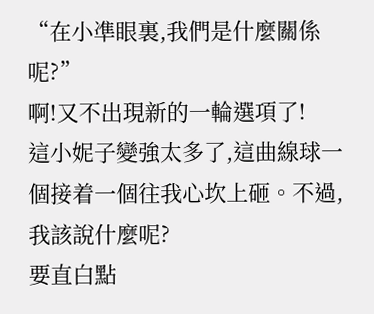“在小凖眼裏,我們是什麼關係呢?”
啊!又不出現新的一輪選項了!
這小妮子變強太多了,這曲線球一個接着一個往我心坎上砸。不過,我該說什麼呢?
要直白點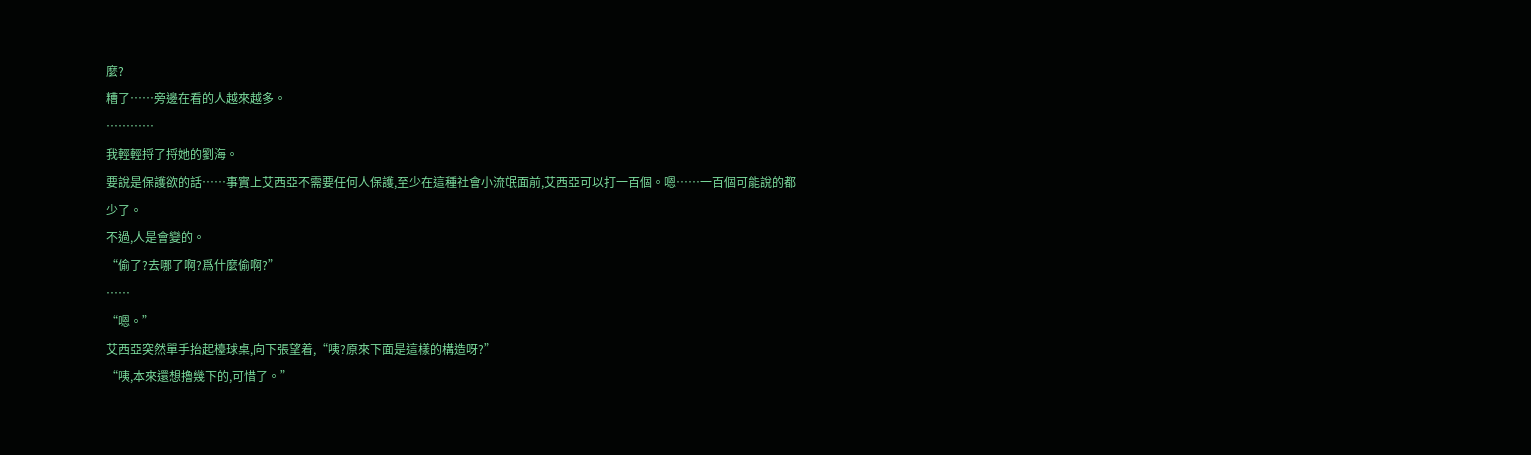麼?
糟了……旁邊在看的人越來越多。
…………
我輕輕捋了捋她的劉海。
要說是保護欲的話……事實上艾西亞不需要任何人保護,至少在這種社會小流氓面前,艾西亞可以打一百個。嗯……一百個可能說的都少了。
不過,人是會變的。
“偷了?去哪了啊?爲什麼偷啊?”
……
“嗯。”
艾西亞突然單手抬起檯球桌,向下張望着,“咦?原來下面是這樣的構造呀?”
“咦,本來還想擼幾下的,可惜了。”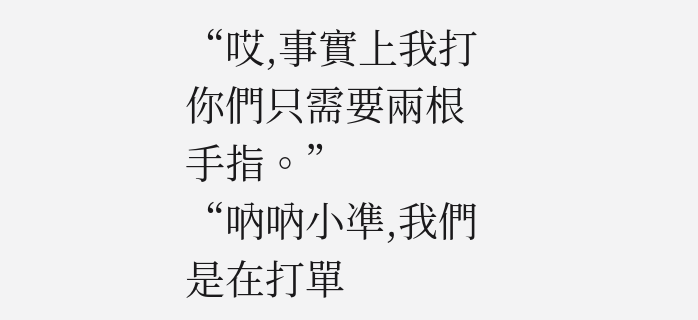“哎,事實上我打你們只需要兩根手指。”
“吶吶小凖,我們是在打單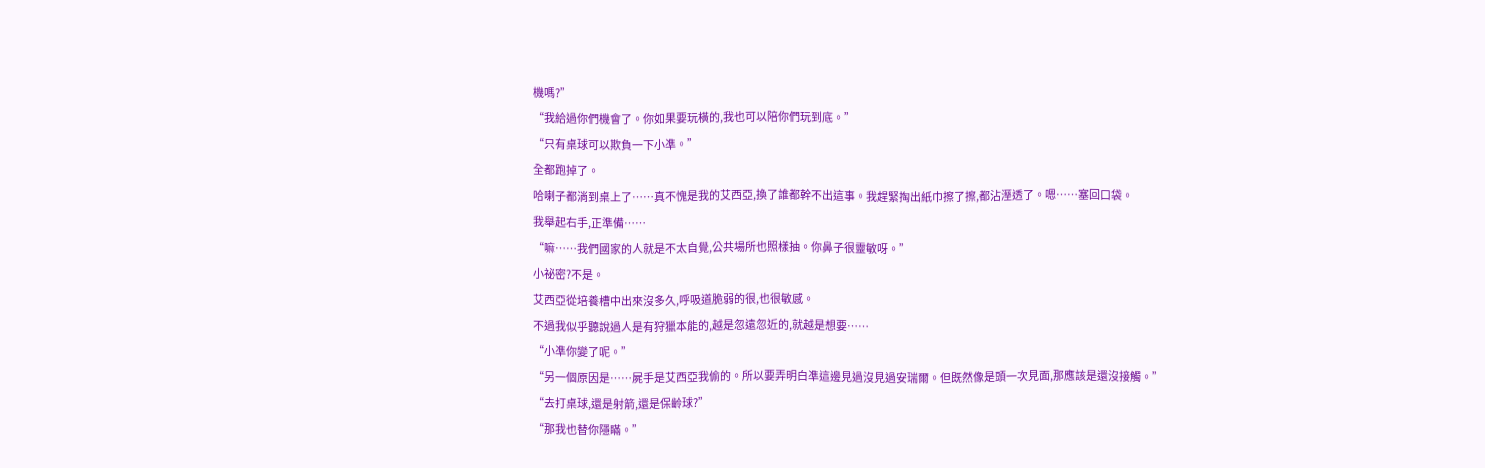機嗎?”
“我給過你們機會了。你如果要玩橫的,我也可以陪你們玩到底。”
“只有桌球可以欺負一下小凖。”
全都跑掉了。
哈喇子都淌到桌上了……真不愧是我的艾西亞,換了誰都幹不出這事。我趕緊掏出紙巾擦了擦,都沾溼透了。嗯……塞回口袋。
我舉起右手,正準備……
“嘛……我們國家的人就是不太自覺,公共場所也照樣抽。你鼻子很靈敏呀。”
小祕密?不是。
艾西亞從培養槽中出來沒多久,呼吸道脆弱的很,也很敏感。
不過我似乎聽說過人是有狩獵本能的,越是忽遠忽近的,就越是想要……
“小凖你變了呢。”
“另一個原因是……屍手是艾西亞我偷的。所以要弄明白凖這邊見過沒見過安瑞爾。但既然像是頭一次見面,那應該是還沒接觸。”
“去打桌球,還是射箭,還是保齡球?”
“那我也替你隱瞞。”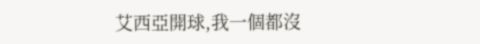艾西亞開球,我一個都沒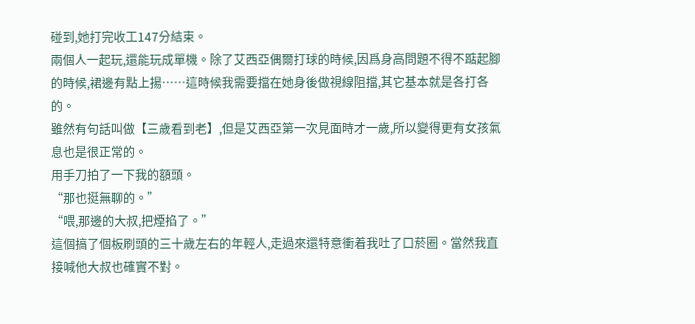碰到,她打完收工147分結束。
兩個人一起玩,還能玩成單機。除了艾西亞偶爾打球的時候,因爲身高問題不得不踮起腳的時候,裙邊有點上揚……這時候我需要擋在她身後做視線阻擋,其它基本就是各打各的。
雖然有句話叫做【三歲看到老】,但是艾西亞第一次見面時才一歲,所以變得更有女孩氣息也是很正常的。
用手刀拍了一下我的額頭。
“那也挺無聊的。”
“喂,那邊的大叔,把煙掐了。”
這個搞了個板刷頭的三十歲左右的年輕人,走過來還特意衝着我吐了口菸圈。當然我直接喊他大叔也確實不對。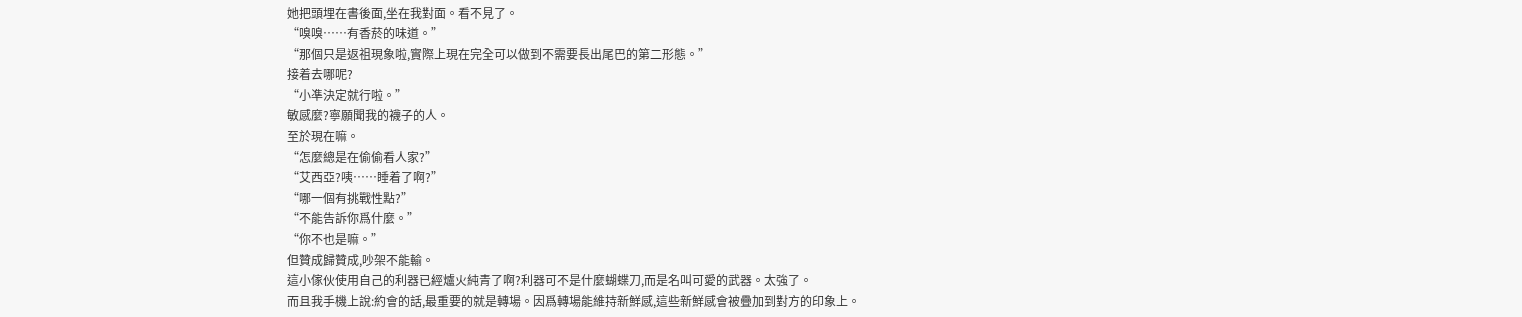她把頭埋在書後面,坐在我對面。看不見了。
“嗅嗅……有香菸的味道。”
“那個只是返祖現象啦,實際上現在完全可以做到不需要長出尾巴的第二形態。”
接着去哪呢?
“小凖決定就行啦。”
敏感麼?寧願聞我的襪子的人。
至於現在嘛。
“怎麼總是在偷偷看人家?”
“艾西亞?咦……睡着了啊?”
“哪一個有挑戰性點?”
“不能告訴你爲什麼。”
“你不也是嘛。”
但贊成歸贊成,吵架不能輸。
這小傢伙使用自己的利器已經爐火純青了啊?利器可不是什麼蝴蝶刀,而是名叫可愛的武器。太強了。
而且我手機上說:約會的話,最重要的就是轉場。因爲轉場能維持新鮮感,這些新鮮感會被疊加到對方的印象上。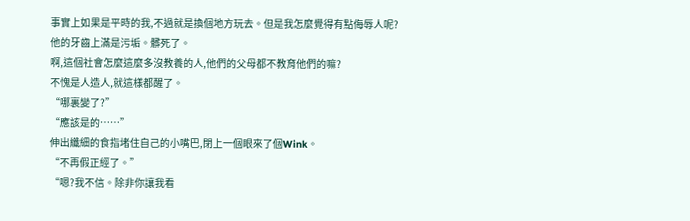事實上如果是平時的我,不過就是換個地方玩去。但是我怎麼覺得有點侮辱人呢?
他的牙齒上滿是污垢。髒死了。
啊,這個社會怎麼這麼多沒教養的人,他們的父母都不教育他們的嘛?
不愧是人造人,就這樣都醒了。
“哪裏變了?”
“應該是的……”
伸出纖細的食指堵住自己的小嘴巴,閉上一個眼來了個Wink。
“不再假正經了。”
“嗯?我不信。除非你讓我看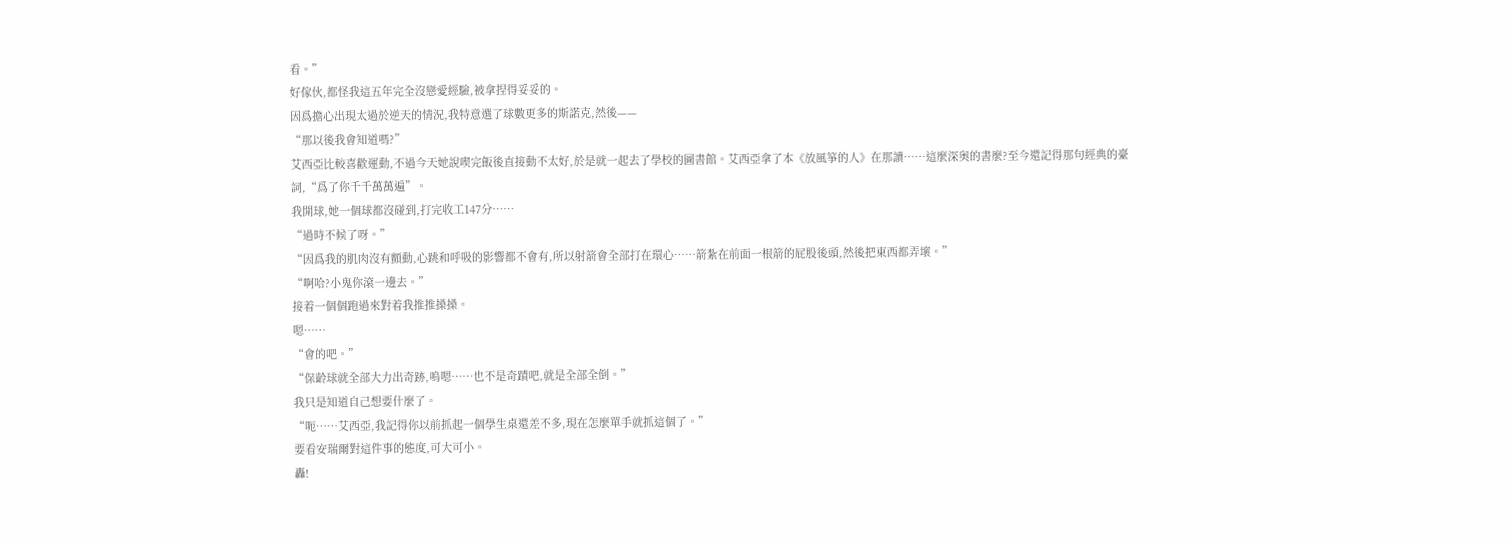看。”
好傢伙,都怪我這五年完全沒戀愛經驗,被拿捏得妥妥的。
因爲擔心出現太過於逆天的情況,我特意選了球數更多的斯諾克,然後——
“那以後我會知道嗎?”
艾西亞比較喜歡運動,不過今天她說喫完飯後直接動不太好,於是就一起去了學校的圖書館。艾西亞拿了本《放風箏的人》在那讀……這麼深奧的書麼?至今還記得那句經典的臺詞,“爲了你千千萬萬遍”。
我開球,她一個球都沒碰到,打完收工147分……
“過時不候了呀。”
“因爲我的肌肉沒有顫動,心跳和呼吸的影響都不會有,所以射箭會全部打在環心……箭紮在前面一根箭的屁股後頭,然後把東西都弄壞。”
“啊哈?小鬼你滾一邊去。”
接着一個個跑過來對着我推推搡搡。
嗯……
“會的吧。”
“保齡球就全部大力出奇跡,嗚嗯……也不是奇蹟吧,就是全部全倒。”
我只是知道自己想要什麼了。
“呃……艾西亞,我記得你以前抓起一個學生桌還差不多,現在怎麼單手就抓這個了。”
要看安瑞爾對這件事的態度,可大可小。
轟!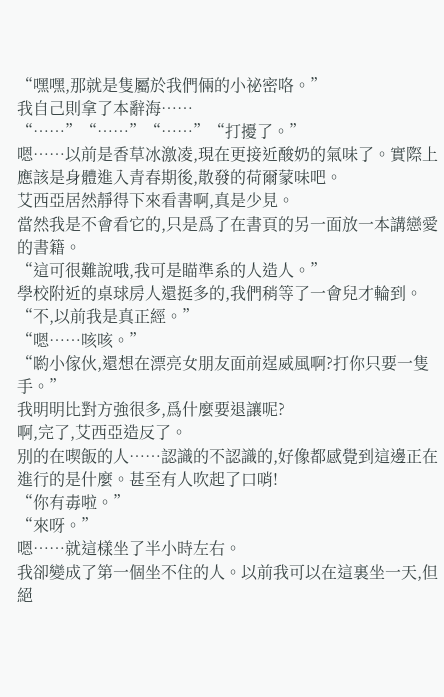“嘿嘿,那就是隻屬於我們倆的小祕密咯。”
我自己則拿了本辭海……
“……”“……”“……”“打擾了。”
嗯……以前是香草冰激凌,現在更接近酸奶的氣味了。實際上應該是身體進入青春期後,散發的荷爾蒙味吧。
艾西亞居然靜得下來看書啊,真是少見。
當然我是不會看它的,只是爲了在書頁的另一面放一本講戀愛的書籍。
“這可很難說哦,我可是瞄準系的人造人。”
學校附近的桌球房人還挺多的,我們稍等了一會兒才輪到。
“不,以前我是真正經。”
“嗯……咳咳。”
“喲小傢伙,還想在漂亮女朋友面前逞威風啊?打你只要一隻手。”
我明明比對方強很多,爲什麼要退讓呢?
啊,完了,艾西亞造反了。
別的在喫飯的人……認識的不認識的,好像都感覺到這邊正在進行的是什麼。甚至有人吹起了口哨!
“你有毒啦。”
“來呀。”
嗯……就這樣坐了半小時左右。
我卻變成了第一個坐不住的人。以前我可以在這裏坐一天,但絕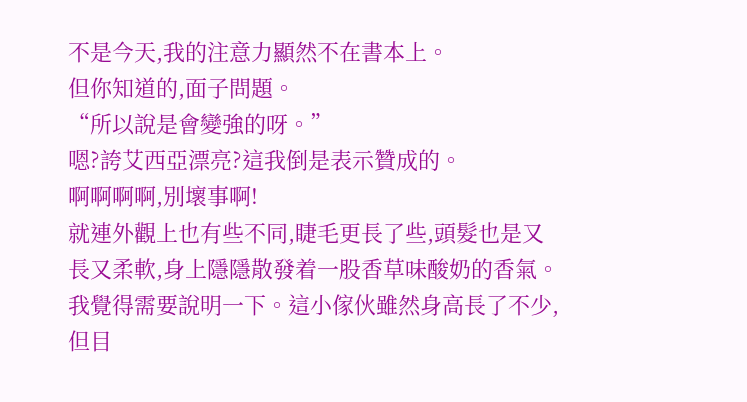不是今天,我的注意力顯然不在書本上。
但你知道的,面子問題。
“所以說是會變強的呀。”
嗯?誇艾西亞漂亮?這我倒是表示贊成的。
啊啊啊啊,別壞事啊!
就連外觀上也有些不同,睫毛更長了些,頭髮也是又長又柔軟,身上隱隱散發着一股香草味酸奶的香氣。
我覺得需要說明一下。這小傢伙雖然身高長了不少,但目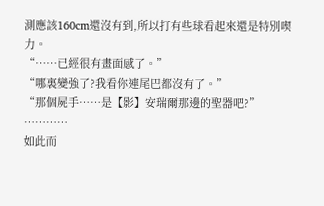測應該160cm還沒有到,所以打有些球看起來還是特別喫力。
“……已經很有畫面感了。”
“哪裏變強了?我看你連尾巴都沒有了。”
“那個屍手……是【影】安瑞爾那邊的聖器吧?”
…………
如此而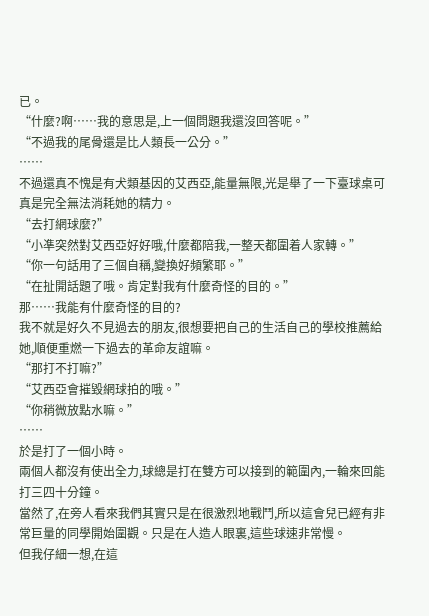已。
“什麼?啊……我的意思是,上一個問題我還沒回答呢。”
“不過我的尾骨還是比人類長一公分。”
……
不過還真不愧是有犬類基因的艾西亞,能量無限,光是舉了一下臺球桌可真是完全無法消耗她的精力。
“去打網球麼?”
“小凖突然對艾西亞好好哦,什麼都陪我,一整天都圍着人家轉。”
“你一句話用了三個自稱,變換好頻繁耶。”
“在扯開話題了哦。肯定對我有什麼奇怪的目的。”
那……我能有什麼奇怪的目的?
我不就是好久不見過去的朋友,很想要把自己的生活自己的學校推薦給她,順便重燃一下過去的革命友誼嘛。
“那打不打嘛?”
“艾西亞會摧毀網球拍的哦。”
“你稍微放點水嘛。”
……
於是打了一個小時。
兩個人都沒有使出全力,球總是打在雙方可以接到的範圍內,一輪來回能打三四十分鐘。
當然了,在旁人看來我們其實只是在很激烈地戰鬥,所以這會兒已經有非常巨量的同學開始圍觀。只是在人造人眼裏,這些球速非常慢。
但我仔細一想,在這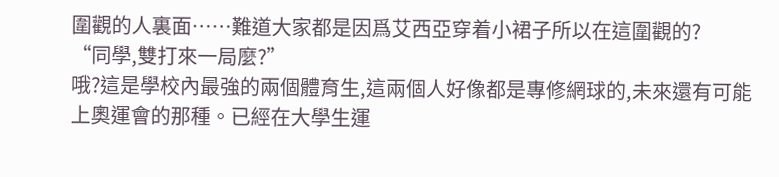圍觀的人裏面……難道大家都是因爲艾西亞穿着小裙子所以在這圍觀的?
“同學,雙打來一局麼?”
哦?這是學校內最強的兩個體育生,這兩個人好像都是專修網球的,未來還有可能上奧運會的那種。已經在大學生運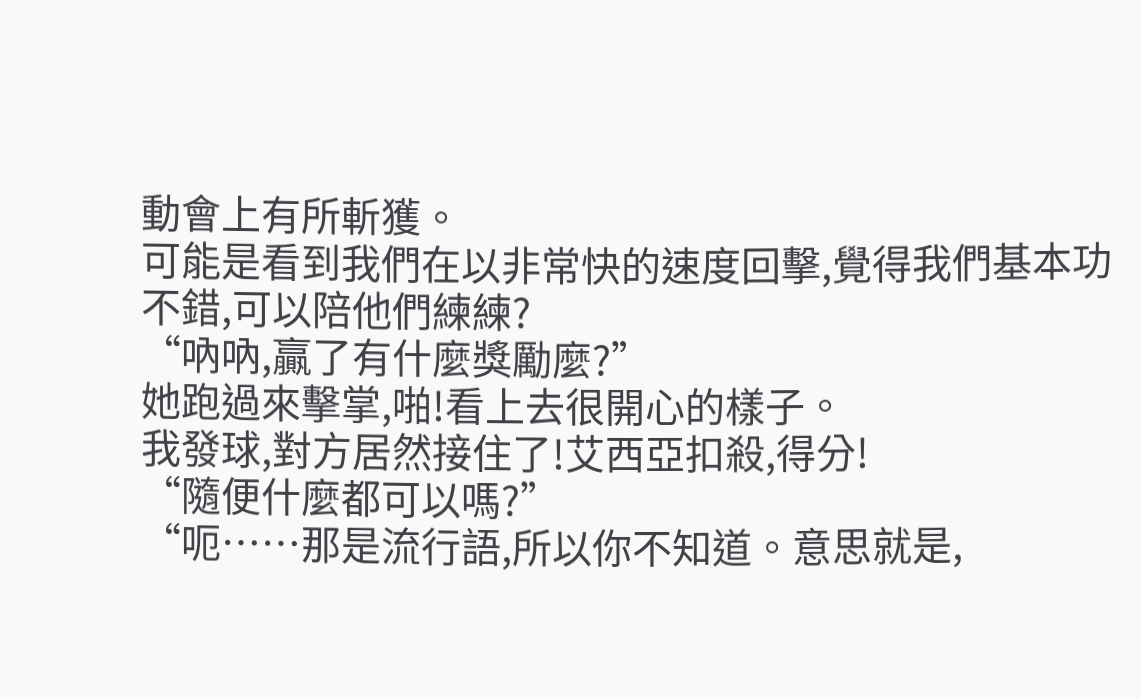動會上有所斬獲。
可能是看到我們在以非常快的速度回擊,覺得我們基本功不錯,可以陪他們練練?
“吶吶,贏了有什麼獎勵麼?”
她跑過來擊掌,啪!看上去很開心的樣子。
我發球,對方居然接住了!艾西亞扣殺,得分!
“隨便什麼都可以嗎?”
“呃……那是流行語,所以你不知道。意思就是,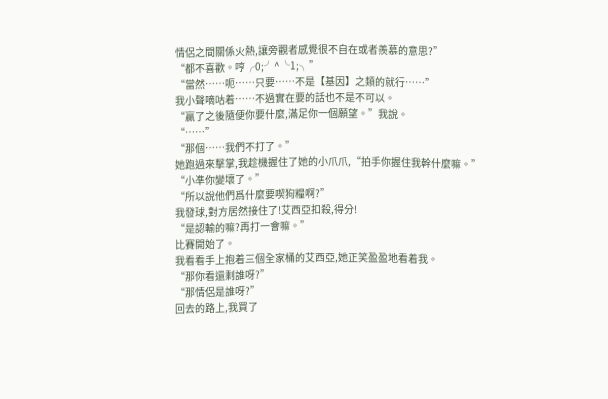情侶之間關係火熱,讓旁觀者感覺很不自在或者羨慕的意思?”
“都不喜歡。哼╭0;╯^╰1;╮”
“當然……呃……只要……不是【基因】之類的就行……”
我小聲嘀咕着……不過實在要的話也不是不可以。
“贏了之後隨便你要什麼,滿足你一個願望。”我說。
“……”
“那個……我們不打了。”
她跑過來擊掌,我趁機握住了她的小爪爪,“拍手你握住我幹什麼嘛。”
“小凖你變壞了。”
“所以說他們爲什麼要喫狗糧啊?”
我發球,對方居然接住了!艾西亞扣殺,得分!
“是認輸的嘛?再打一會嘛。”
比賽開始了。
我看看手上抱着三個全家桶的艾西亞,她正笑盈盈地看着我。
“那你看還剩誰呀?”
“那情侶是誰呀?”
回去的路上,我買了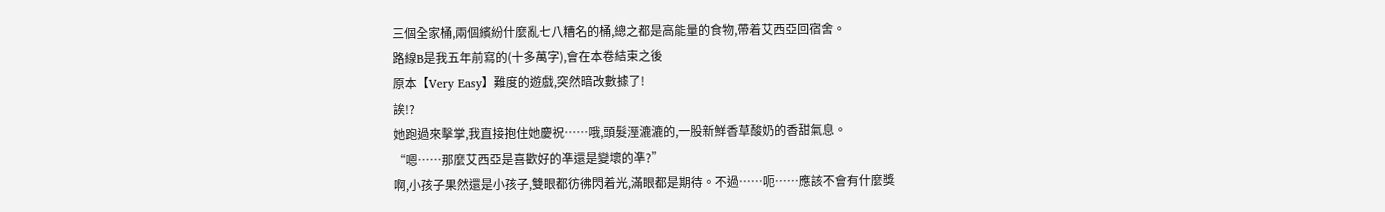三個全家桶,兩個繽紛什麼亂七八糟名的桶,總之都是高能量的食物,帶着艾西亞回宿舍。
路線B是我五年前寫的(十多萬字),會在本卷結束之後
原本【Very Easy】難度的遊戲,突然暗改數據了!
誒!?
她跑過來擊掌,我直接抱住她慶祝……哦,頭髮溼漉漉的,一股新鮮香草酸奶的香甜氣息。
“嗯……那麼艾西亞是喜歡好的凖還是變壞的凖?”
啊,小孩子果然還是小孩子,雙眼都彷彿閃着光,滿眼都是期待。不過……呃……應該不會有什麼獎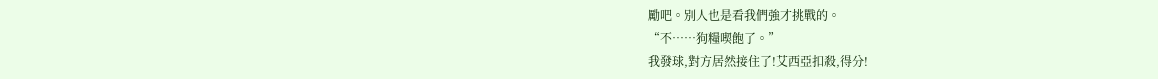勵吧。別人也是看我們強才挑戰的。
“不……狗糧喫飽了。”
我發球,對方居然接住了!艾西亞扣殺,得分!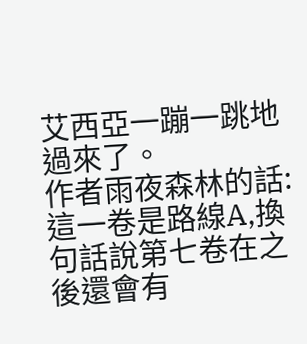艾西亞一蹦一跳地過來了。
作者雨夜森林的話:這一卷是路線A,換句話說第七卷在之後還會有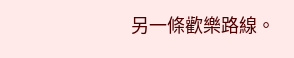另一條歡樂路線。